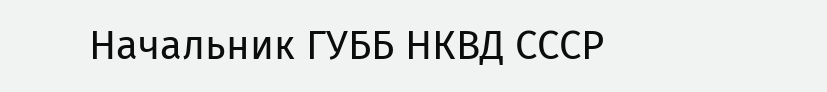Начальник ГУББ НКВД СССР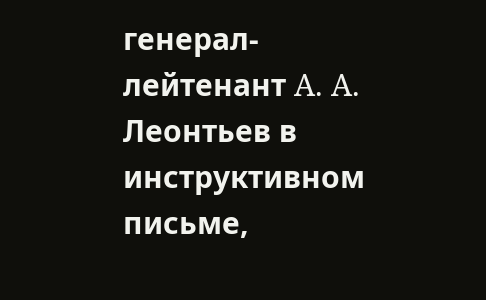генерал-лейтенант A. A. Леонтьев в инструктивном письме,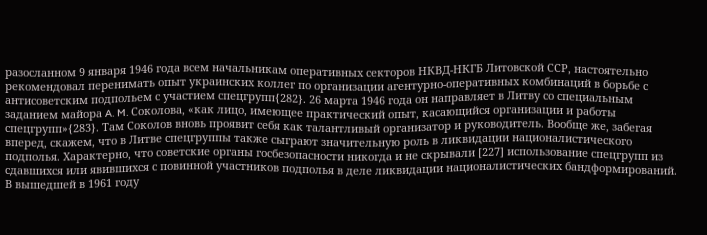разосланном 9 января 1946 года всем начальникам оперативных секторов НКВД-НКГБ Литовской ССР, настоятельно рекомендовал перенимать опыт украинских коллег по организации агентурно-оперативных комбинаций в борьбе с антисоветским подпольем с участием спецгрупп{282}. 26 марта 1946 года он направляет в Литву со специальным заданием майора A. M. Соколова, «как лицо, имеющее практический опыт, касающийся организации и работы спецгрупп»{283}. Там Соколов вновь проявит себя как талантливый организатор и руководитель. Вообще же, забегая вперед, скажем, что в Литве спецгруппы также сыграют значительную роль в ликвидации националистического подполья. Характерно, что советские органы госбезопасности никогда и не скрывали [227] использование спецгрупп из сдавшихся или явившихся с повинной участников подполья в деле ликвидации националистических бандформирований. В вышедшей в 1961 году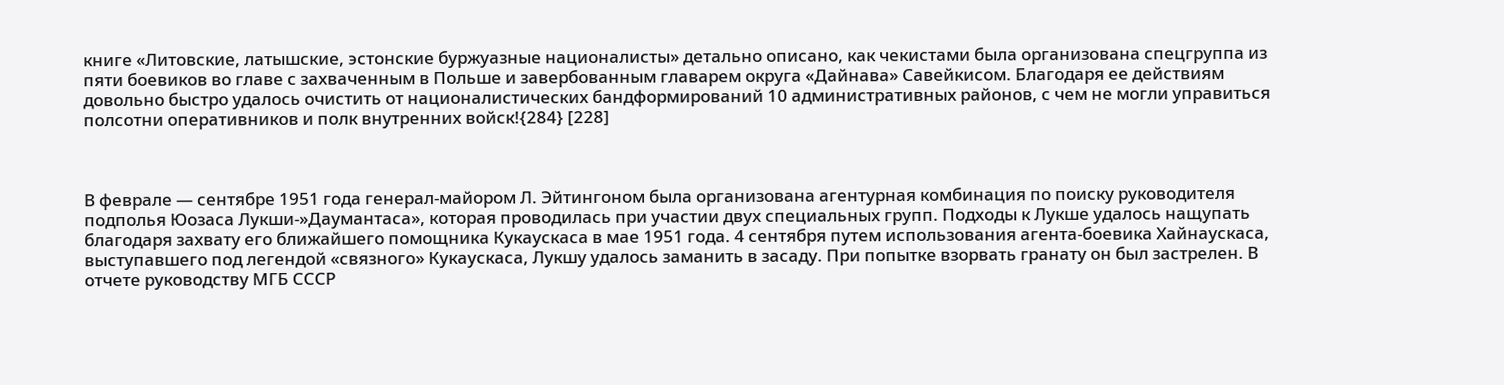книге «Литовские, латышские, эстонские буржуазные националисты» детально описано, как чекистами была организована спецгруппа из пяти боевиков во главе с захваченным в Польше и завербованным главарем округа «Дайнава» Савейкисом. Благодаря ее действиям довольно быстро удалось очистить от националистических бандформирований 10 административных районов, с чем не могли управиться полсотни оперативников и полк внутренних войск!{284} [228]



В феврале — сентябре 1951 года генерал-майором Л. Эйтингоном была организована агентурная комбинация по поиску руководителя подполья Юозаса Лукши-»Даумантаса», которая проводилась при участии двух специальных групп. Подходы к Лукше удалось нащупать благодаря захвату его ближайшего помощника Кукаускаса в мае 1951 года. 4 сентября путем использования агента-боевика Хайнаускаса, выступавшего под легендой «связного» Кукаускаса, Лукшу удалось заманить в засаду. При попытке взорвать гранату он был застрелен. В отчете руководству МГБ СССР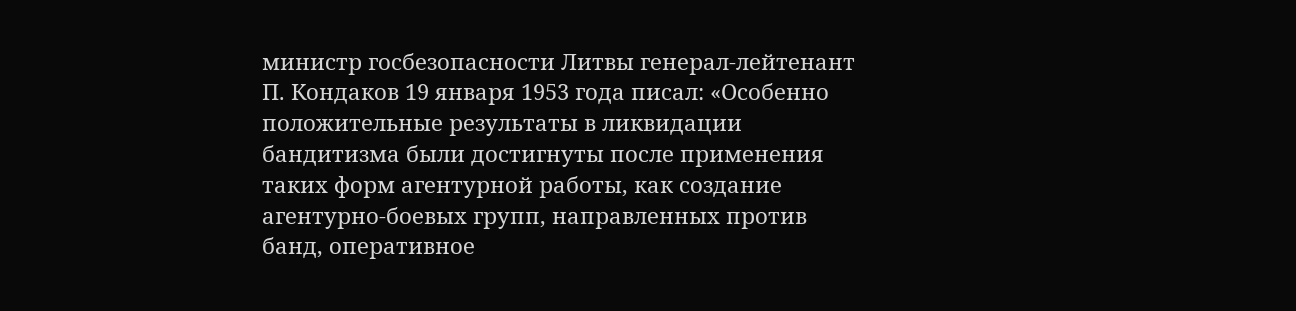министр госбезопасности Литвы генерал-лейтенант П. Кондаков 19 января 1953 года писал: «Особенно положительные результаты в ликвидации бандитизма были достигнуты после применения таких форм агентурной работы, как создание агентурно-боевых групп, направленных против банд, оперативное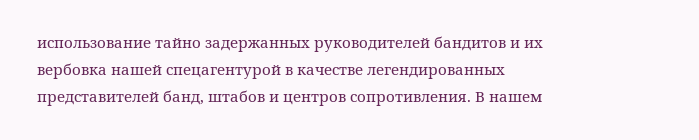использование тайно задержанных руководителей бандитов и их вербовка нашей спецагентурой в качестве легендированных представителей банд, штабов и центров сопротивления. В нашем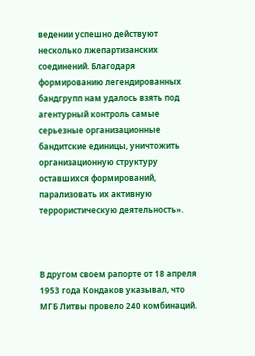ведении успешно действуют несколько лжепартизанских соединений. Благодаря формированию легендированных бандгрупп нам удалось взять под агентурный контроль самые серьезные организационные бандитские единицы, уничтожить организационную структуру оставшихся формирований, парализовать их активную террористическую деятельность».



В другом своем рапорте от 18 апреля 1953 года Кондаков указывал, что МГБ Литвы провело 240 комбинаций.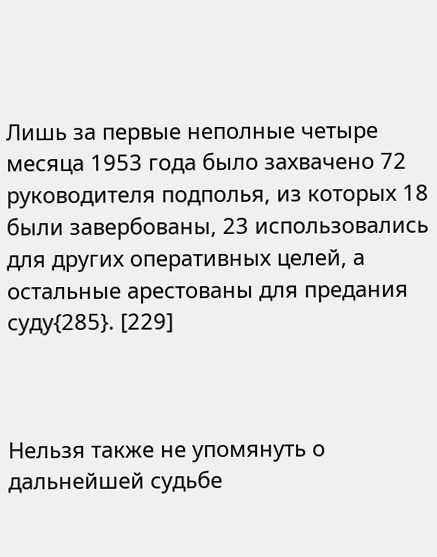Лишь за первые неполные четыре месяца 1953 года было захвачено 72 руководителя подполья, из которых 18 были завербованы, 23 использовались для других оперативных целей, а остальные арестованы для предания суду{285}. [229]



Нельзя также не упомянуть о дальнейшей судьбе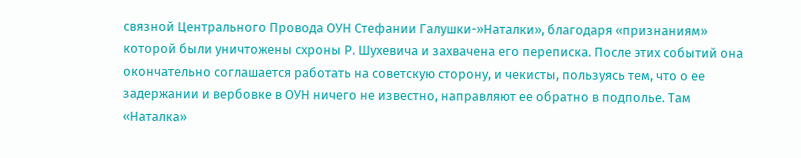связной Центрального Провода ОУН Стефании Галушки-»Наталки», благодаря «признаниям» которой были уничтожены схроны Р. Шухевича и захвачена его переписка. После этих событий она окончательно соглашается работать на советскую сторону, и чекисты, пользуясь тем, что о ее задержании и вербовке в ОУН ничего не известно, направляют ее обратно в подполье. Там «Наталка»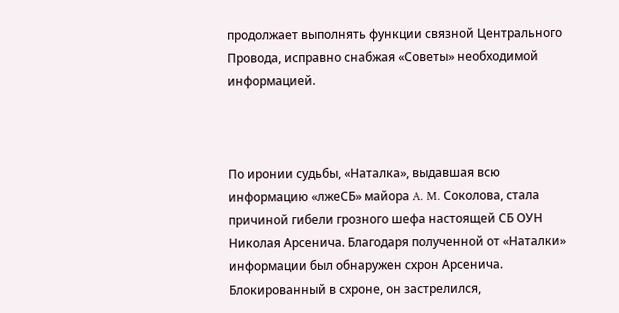продолжает выполнять функции связной Центрального Провода, исправно снабжая «Советы» необходимой информацией.



По иронии судьбы, «Наталка», выдавшая всю информацию «лжеСБ» майора A. M. Соколова, стала причиной гибели грозного шефа настоящей СБ ОУН Николая Арсенича. Благодаря полученной от «Наталки» информации был обнаружен схрон Арсенича. Блокированный в схроне, он застрелился,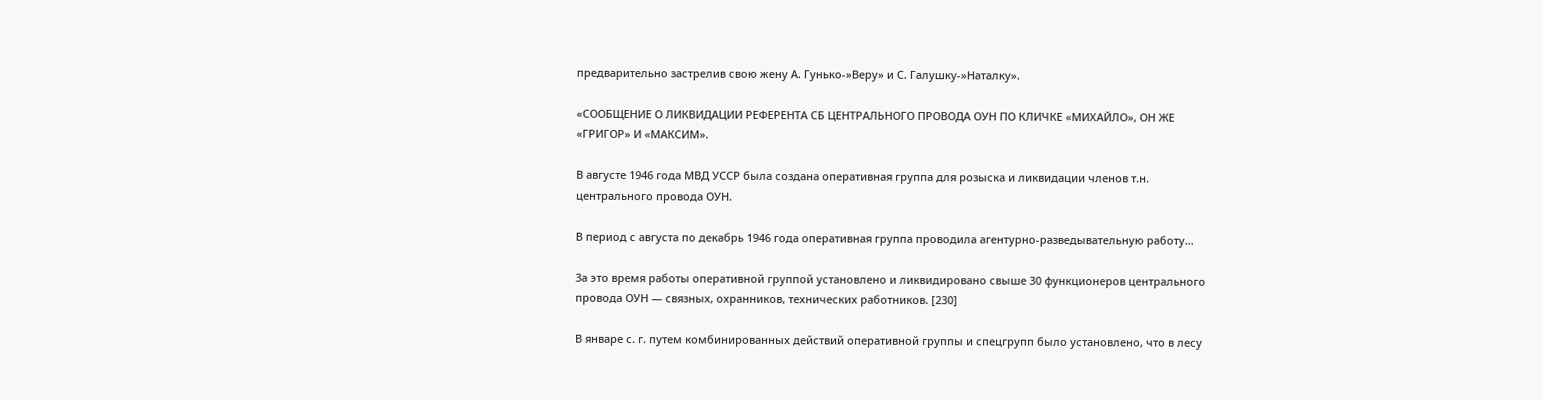предварительно застрелив свою жену А. Гунько-»Веру» и С. Галушку-»Наталку».

«СООБЩЕНИЕ О ЛИКВИДАЦИИ РЕФЕРЕНТА СБ ЦЕНТРАЛЬНОГО ПРОВОДА ОУН ПО КЛИЧКЕ «МИХАЙЛО», ОН ЖЕ «ГРИГОР» И «МАКСИМ».

В августе 1946 года МВД УССР была создана оперативная группа для розыска и ликвидации членов т.н. центрального провода ОУН.

В период с августа по декабрь 1946 года оперативная группа проводила агентурно-разведывательную работу...

За это время работы оперативной группой установлено и ликвидировано свыше 30 функционеров центрального провода ОУН — связных, охранников, технических работников. [230]

В январе с. г. путем комбинированных действий оперативной группы и спецгрупп было установлено, что в лесу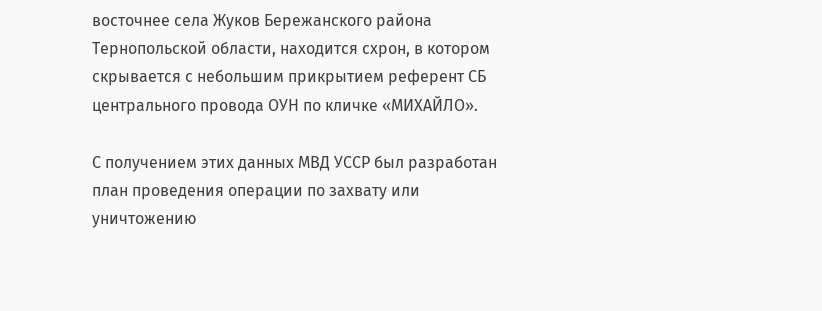восточнее села Жуков Бережанского района Тернопольской области, находится схрон, в котором скрывается с небольшим прикрытием референт СБ центрального провода ОУН по кличке «МИХАЙЛО».

С получением этих данных МВД УССР был разработан план проведения операции по захвату или уничтожению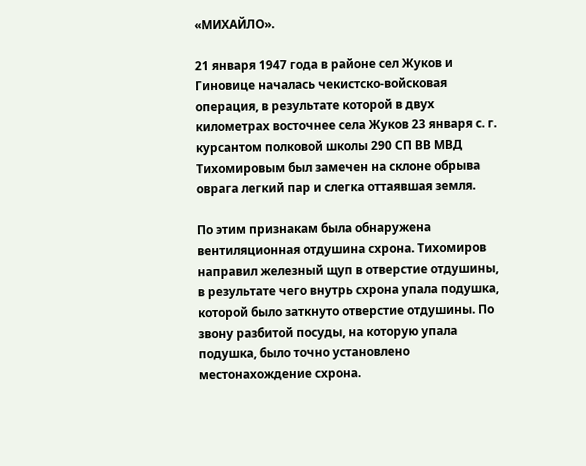«МИХАЙЛО».

21 января 1947 года в районе сел Жуков и Гиновице началась чекистско-войсковая операция, в результате которой в двух километрах восточнее села Жуков 23 января с. г. курсантом полковой школы 290 СП ВВ МВД Тихомировым был замечен на склоне обрыва оврага легкий пар и слегка оттаявшая земля.

По этим признакам была обнаружена вентиляционная отдушина схрона. Тихомиров направил железный щуп в отверстие отдушины, в результате чего внутрь схрона упала подушка, которой было заткнуто отверстие отдушины. По звону разбитой посуды, на которую упала подушка, было точно установлено местонахождение схрона.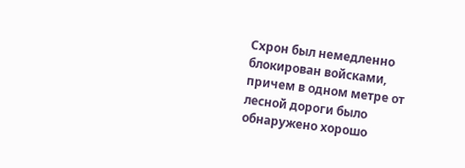Схрон был немедленно блокирован войсками, причем в одном метре от лесной дороги было обнаружено хорошо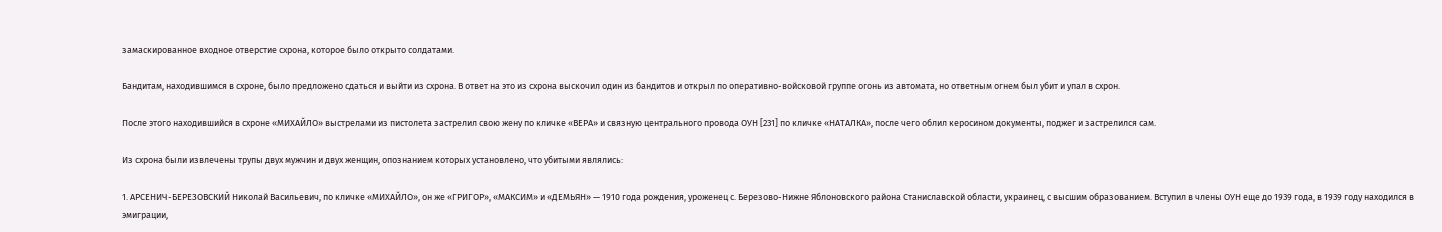замаскированное входное отверстие схрона, которое было открыто солдатами.

Бандитам, находившимся в схроне, было предложено сдаться и выйти из схрона. В ответ на это из схрона выскочил один из бандитов и открыл по оперативно-войсковой группе огонь из автомата, но ответным огнем был убит и упал в схрон.

После этого находившийся в схроне «МИХАЙЛО» выстрелами из пистолета застрелил свою жену по кличке «ВЕРА» и связную центрального провода ОУН [231] по кличке «НАТАЛКА», после чего облил керосином документы, поджег и застрелился сам.

Из схрона были извлечены трупы двух мужчин и двух женщин, опознанием которых установлено, что убитыми являлись:

1. АРСЕНИЧ-БЕРЕЗОВСКИЙ Николай Васильевич, по кличке «МИХАЙЛО», он же «ГРИГОР», «МАКСИМ» и «ДЕМЬЯН» — 1910 года рождения, уроженец с. Березово-Нижне Яблоновского района Станиславской области, украинец, с высшим образованием. Вступил в члены ОУН еще до 1939 года, в 1939 году находился в эмиграции,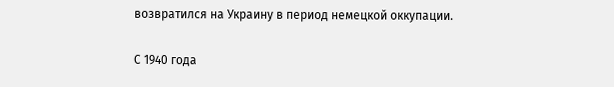возвратился на Украину в период немецкой оккупации.

С 1940 года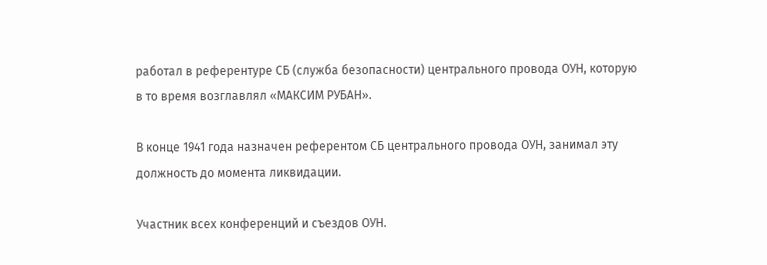работал в референтуре СБ (служба безопасности) центрального провода ОУН, которую в то время возглавлял «МАКСИМ РУБАН».

В конце 1941 года назначен референтом СБ центрального провода ОУН, занимал эту должность до момента ликвидации.

Участник всех конференций и съездов ОУН.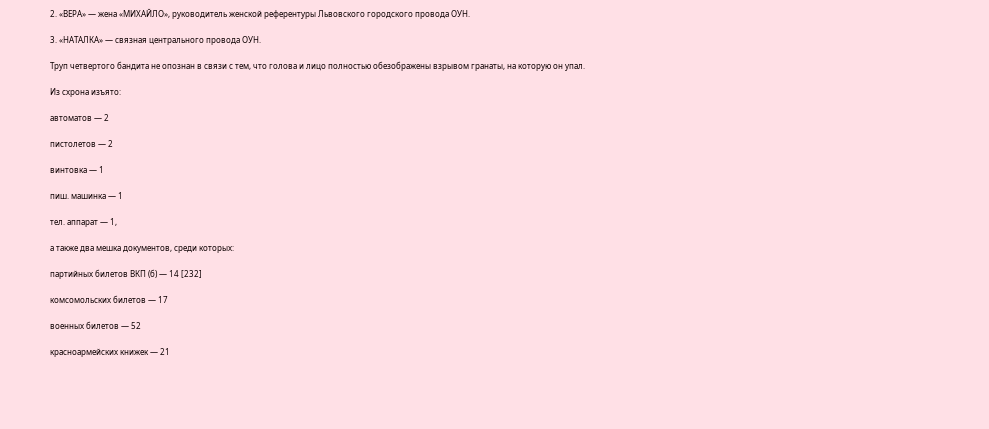2. «ВЕРА» — жена «МИХАЙЛО», руководитель женской референтуры Львовского городского провода ОУН.

3. «НАТАЛКА» — связная центрального провода ОУН.

Труп четвертого бандита не опознан в связи с тем, что голова и лицо полностью обезображены взрывом гранаты, на которую он упал.

Из схрона изъято:

автоматов — 2

пистолетов — 2

винтовка — 1

пиш. машинка — 1

тел. аппарат — 1,

а также два мешка документов, среди которых:

партийных билетов ВКП (б) — 14 [232]

комсомольских билетов — 17

военных билетов — 52

красноармейских книжек — 21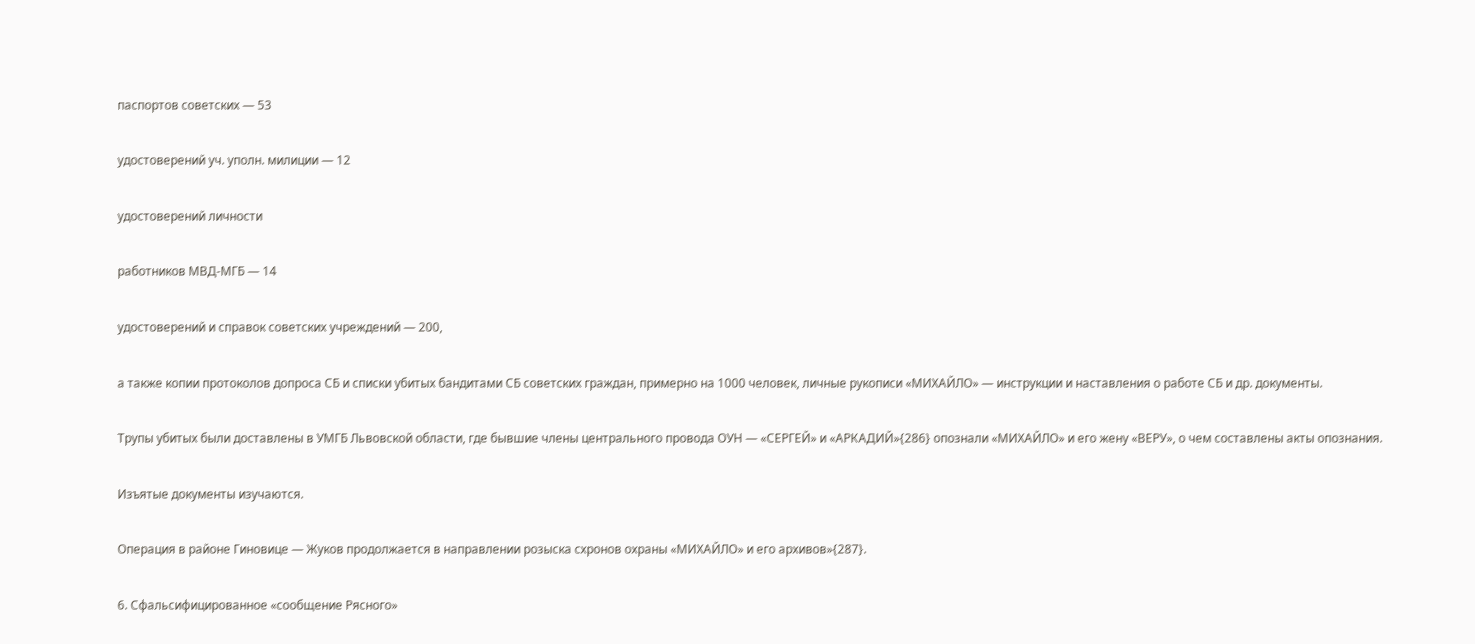паспортов советских — 53

удостоверений уч. уполн. милиции — 12

удостоверений личности

работников МВД-МГБ — 14

удостоверений и справок советских учреждений — 200,

а также копии протоколов допроса СБ и списки убитых бандитами СБ советских граждан, примерно на 1000 человек, личные рукописи «МИХАЙЛО» — инструкции и наставления о работе СБ и др. документы.

Трупы убитых были доставлены в УМГБ Львовской области, где бывшие члены центрального провода ОУН — «СЕРГЕЙ» и «АРКАДИЙ»{286} опознали «МИХАЙЛО» и его жену «ВЕРУ», о чем составлены акты опознания.

Изъятые документы изучаются.

Операция в районе Гиновице — Жуков продолжается в направлении розыска схронов охраны «МИХАЙЛО» и его архивов»{287}.

6. Сфальсифицированное «сообщение Рясного»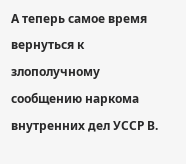А теперь самое время вернуться к злополучному сообщению наркома внутренних дел УССР В.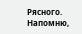Рясного. Напомню,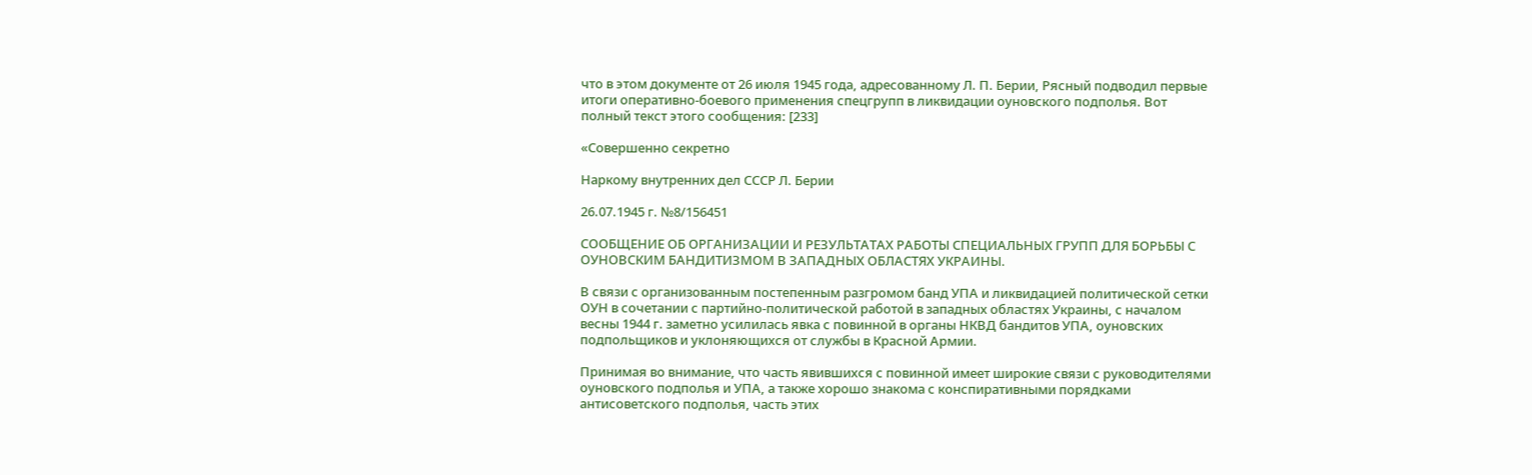что в этом документе от 26 июля 1945 года, адресованному Л. П. Берии, Рясный подводил первые итоги оперативно-боевого применения спецгрупп в ликвидации оуновского подполья. Вот полный текст этого сообщения: [233]

«Совершенно секретно

Наркому внутренних дел СССР Л. Берии

26.07.1945 г. №8/156451

СООБЩЕНИЕ ОБ ОРГАНИЗАЦИИ И РЕЗУЛЬТАТАХ РАБОТЫ СПЕЦИАЛЬНЫХ ГРУПП ДЛЯ БОРЬБЫ С ОУНОВСКИМ БАНДИТИЗМОМ В ЗАПАДНЫХ ОБЛАСТЯХ УКРАИНЫ.

В связи с организованным постепенным разгромом банд УПА и ликвидацией политической сетки ОУН в сочетании с партийно-политической работой в западных областях Украины, с началом весны 1944 г. заметно усилилась явка с повинной в органы НКВД бандитов УПА, оуновских подпольщиков и уклоняющихся от службы в Красной Армии.

Принимая во внимание, что часть явившихся с повинной имеет широкие связи с руководителями оуновского подполья и УПА, а также хорошо знакома с конспиративными порядками антисоветского подполья, часть этих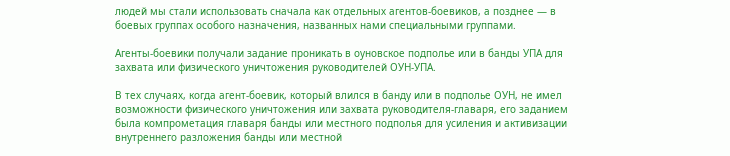людей мы стали использовать сначала как отдельных агентов-боевиков, а позднее — в боевых группах особого назначения, названных нами специальными группами.

Агенты-боевики получали задание проникать в оуновское подполье или в банды УПА для захвата или физического уничтожения руководителей ОУН-УПА.

В тех случаях, когда агент-боевик, который влился в банду или в подполье ОУН, не имел возможности физического уничтожения или захвата руководителя-главаря, его заданием была компрометация главаря банды или местного подполья для усиления и активизации внутреннего разложения банды или местной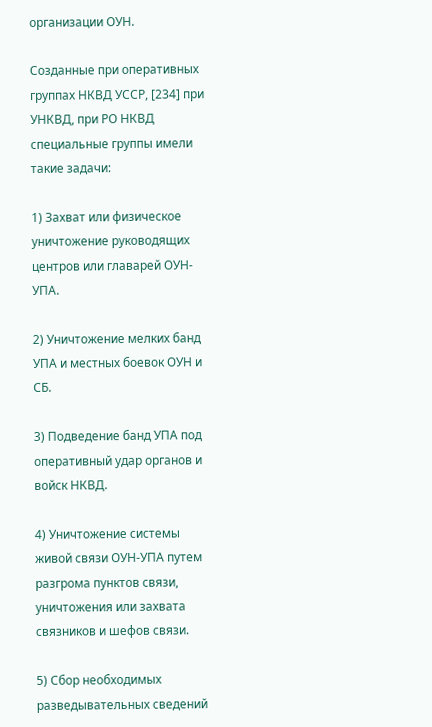организации ОУН.

Созданные при оперативных группах НКВД УССР, [234] при УНКВД, при РО НКВД специальные группы имели такие задачи:

1) Захват или физическое уничтожение руководящих центров или главарей ОУН-УПА.

2) Уничтожение мелких банд УПА и местных боевок ОУН и СБ.

3) Подведение банд УПА под оперативный удар органов и войск НКВД.

4) Уничтожение системы живой связи ОУН-УПА путем разгрома пунктов связи, уничтожения или захвата связников и шефов связи.

5) Сбор необходимых разведывательных сведений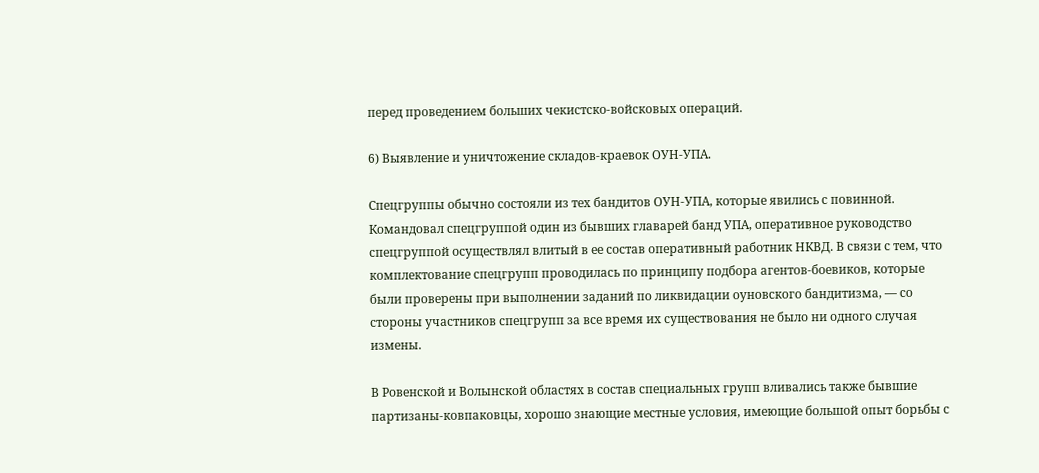перед проведением больших чекистско-войсковых операций.

6) Выявление и уничтожение складов-краевок ОУН-УПА.

Спецгруппы обычно состояли из тех бандитов ОУН-УПА, которые явились с повинной. Командовал спецгруппой один из бывших главарей банд УПА, оперативное руководство спецгруппой осуществлял влитый в ее состав оперативный работник НКВД. В связи с тем, что комплектование спецгрупп проводилась по принципу подбора агентов-боевиков, которые были проверены при выполнении заданий по ликвидации оуновского бандитизма, — со стороны участников спецгрупп за все время их существования не было ни одного случая измены.

В Ровенской и Волынской областях в состав специальных групп вливались также бывшие партизаны-ковпаковцы, хорошо знающие местные условия, имеющие большой опыт борьбы с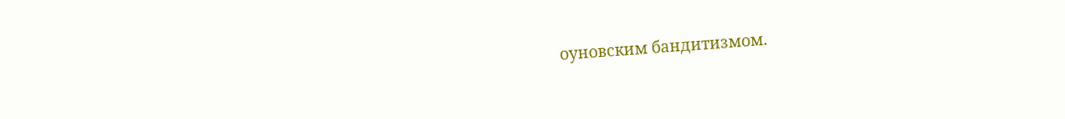оуновским бандитизмом.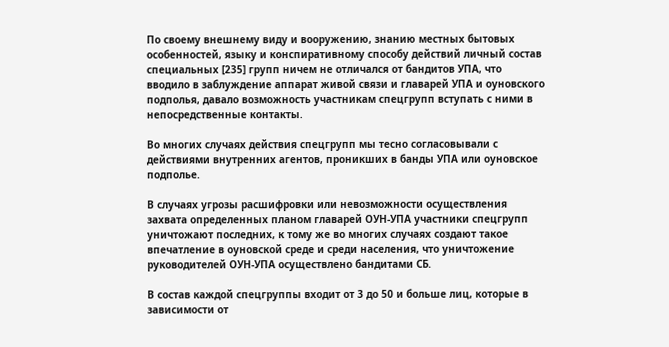По своему внешнему виду и вооружению, знанию местных бытовых особенностей, языку и конспиративному способу действий личный состав специальных [235] групп ничем не отличался от бандитов УПА, что вводило в заблуждение аппарат живой связи и главарей УПА и оуновского подполья, давало возможность участникам спецгрупп вступать с ними в непосредственные контакты.

Во многих случаях действия спецгрупп мы тесно согласовывали с действиями внутренних агентов, проникших в банды УПА или оуновское подполье.

В случаях угрозы расшифровки или невозможности осуществления захвата определенных планом главарей ОУН-УПА участники спецгрупп уничтожают последних, к тому же во многих случаях создают такое впечатление в оуновской среде и среди населения, что уничтожение руководителей ОУН-УПА осуществлено бандитами СБ.

В состав каждой спецгруппы входит от 3 до 50 и больше лиц, которые в зависимости от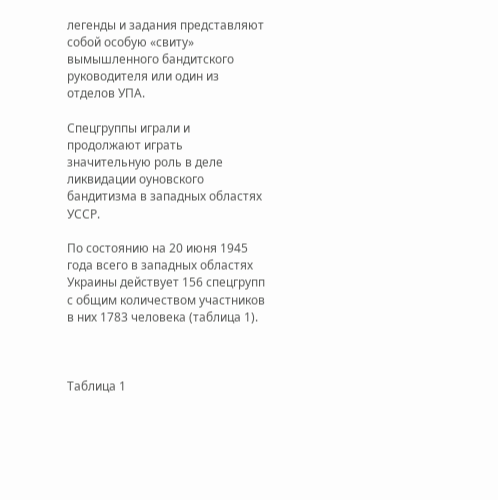легенды и задания представляют собой особую «свиту» вымышленного бандитского руководителя или один из отделов УПА.

Спецгруппы играли и продолжают играть значительную роль в деле ликвидации оуновского бандитизма в западных областях УССР.

По состоянию на 20 июня 1945 года всего в западных областях Украины действует 156 спецгрупп с общим количеством участников в них 1783 человека (таблица 1).



Таблица 1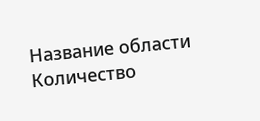Название области     Количество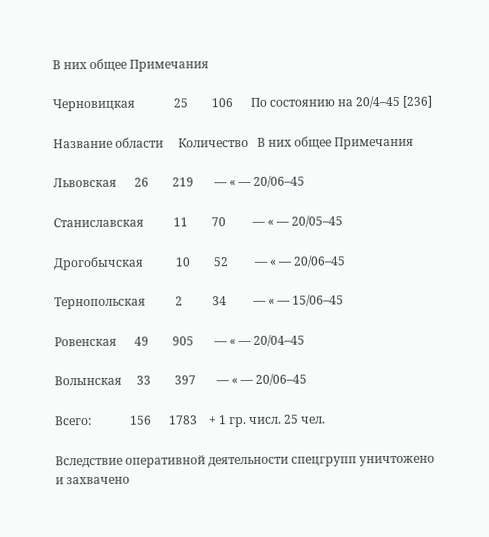В них общее Примечания

Черновицкая             25        106      По состоянию на 20/4–45 [236]

Название области     Количество   В них общее Примечания

Львовская      26        219       — « — 20/06–45

Станиславская          11        70         — « — 20/05–45

Дрогобычская           10        52         — « — 20/06–45

Тернопольская          2          34         — « — 15/06–45

Ровенская      49        905       — « — 20/04–45

Волынская     33        397       — « — 20/06–45

Всего:             156      1783    + 1 гр. числ. 25 чел.

Вследствие оперативной деятельности спецгрупп уничтожено и захвачено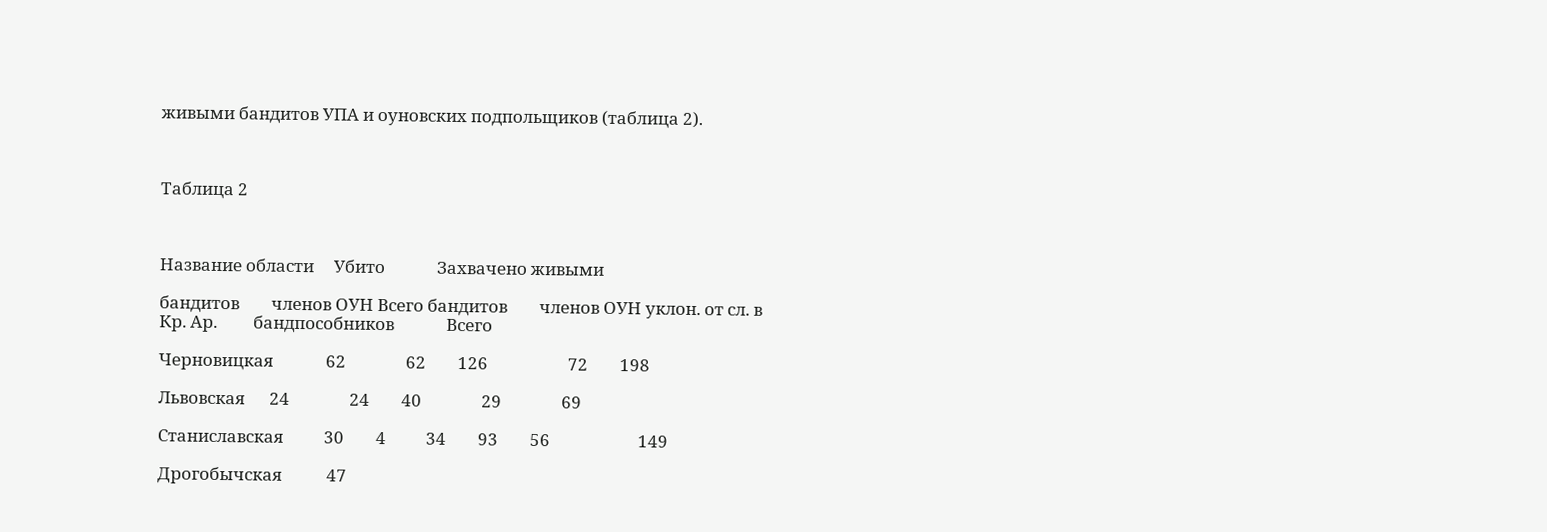живыми бандитов УПА и оуновских подпольщиков (таблица 2).



Таблица 2



Название области     Убито             Захвачено живыми

бандитов        членов ОУН Всего бандитов        членов ОУН уклон. от сл. в Кр. Ар.         бандпособников             Всего

Черновицкая             62               62        126                    72        198

Львовская      24               24        40               29               69

Станиславская          30        4          34        93        56                      149

Дрогобычская           47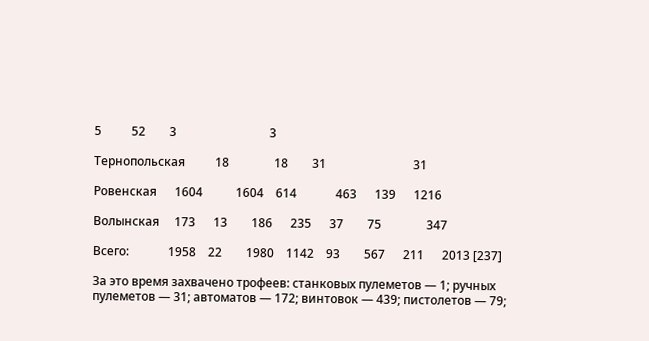5          52        3                               3

Тернопольская          18               18        31                             31

Ровенская      1604           1604    614             463      139      1216

Волынская     173      13        186      235      37        75               347

Всего:             1958    22        1980    1142    93        567      211      2013 [237]

За это время захвачено трофеев: станковых пулеметов — 1; ручных пулеметов — 31; автоматов — 172; винтовок — 439; пистолетов — 79;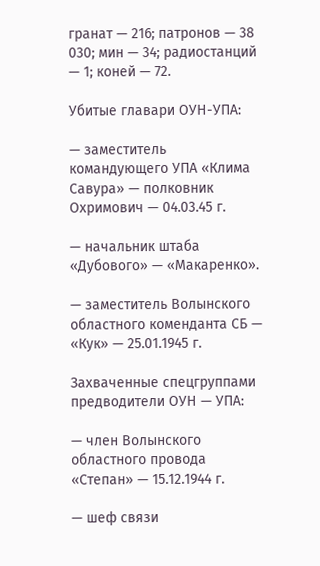гранат — 216; патронов — 38 030; мин — 34; радиостанций — 1; коней — 72.

Убитые главари ОУН-УПА:

— заместитель командующего УПА «Клима Савура» — полковник Охримович — 04.03.45 г.

— начальник штаба «Дубового» — «Макаренко».

— заместитель Волынского областного коменданта СБ — «Кук» — 25.01.1945 г.

Захваченные спецгруппами предводители ОУН — УПА:

— член Волынского областного провода «Степан» — 15.12.1944 г.

— шеф связи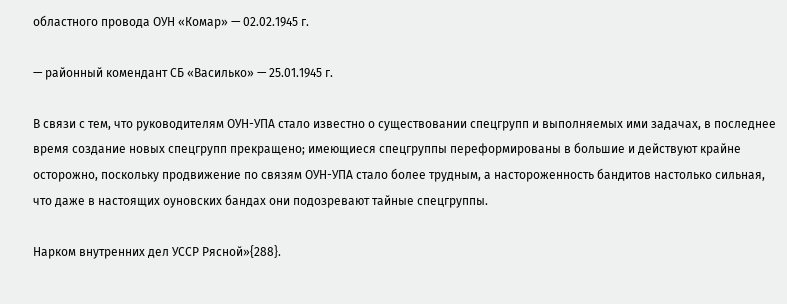областного провода ОУН «Комар» — 02.02.1945 г.

— районный комендант СБ «Василько» — 25.01.1945 г.

В связи с тем, что руководителям ОУН-УПА стало известно о существовании спецгрупп и выполняемых ими задачах, в последнее время создание новых спецгрупп прекращено; имеющиеся спецгруппы переформированы в большие и действуют крайне осторожно, поскольку продвижение по связям ОУН-УПА стало более трудным, а настороженность бандитов настолько сильная, что даже в настоящих оуновских бандах они подозревают тайные спецгруппы.

Нарком внутренних дел УССР Рясной»{288}.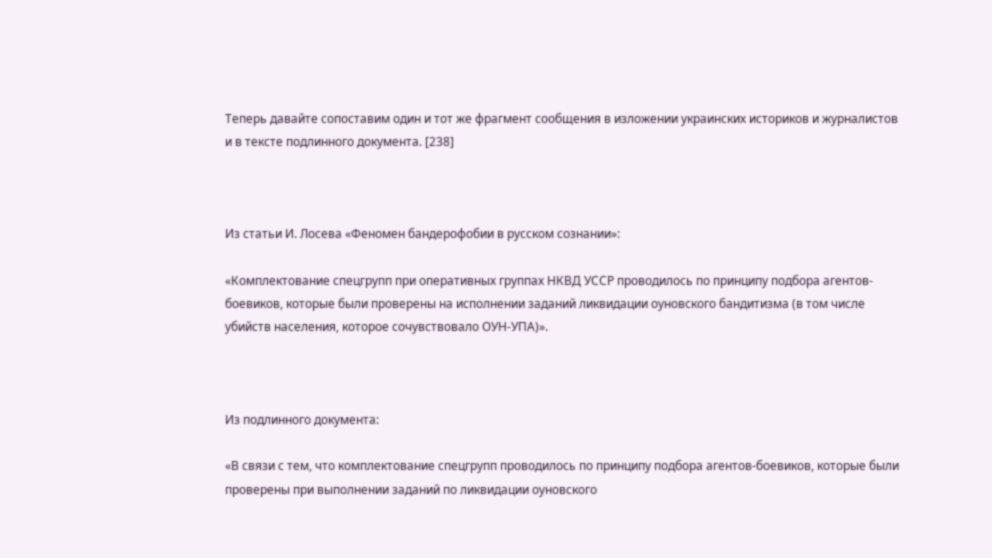Теперь давайте сопоставим один и тот же фрагмент сообщения в изложении украинских историков и журналистов и в тексте подлинного документа. [238]



Из статьи И. Лосева «Феномен бандерофобии в русском сознании»:

«Комплектование спецгрупп при оперативных группах НКВД УССР проводилось по принципу подбора агентов-боевиков, которые были проверены на исполнении заданий ликвидации оуновского бандитизма (в том числе убийств населения, которое сочувствовало ОУН-УПА)».



Из подлинного документа:

«В связи с тем, что комплектование спецгрупп проводилось по принципу подбора агентов-боевиков, которые были проверены при выполнении заданий по ликвидации оуновского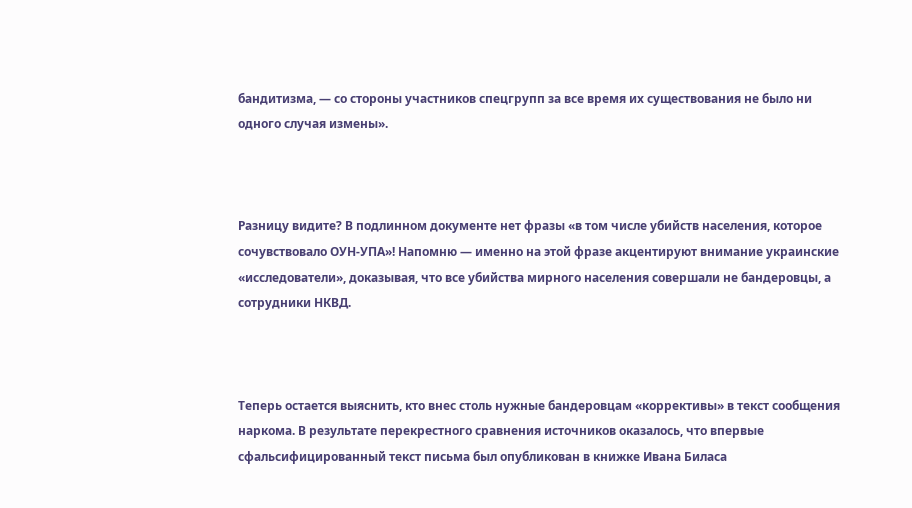бандитизма, — со стороны участников спецгрупп за все время их существования не было ни одного случая измены».



Разницу видите? В подлинном документе нет фразы «в том числе убийств населения, которое сочувствовало ОУН-УПА»! Напомню — именно на этой фразе акцентируют внимание украинские «исследователи», доказывая, что все убийства мирного населения совершали не бандеровцы, а сотрудники НКВД.



Теперь остается выяснить, кто внес столь нужные бандеровцам «коррективы» в текст сообщения наркома. В результате перекрестного сравнения источников оказалось, что впервые сфальсифицированный текст письма был опубликован в книжке Ивана Биласа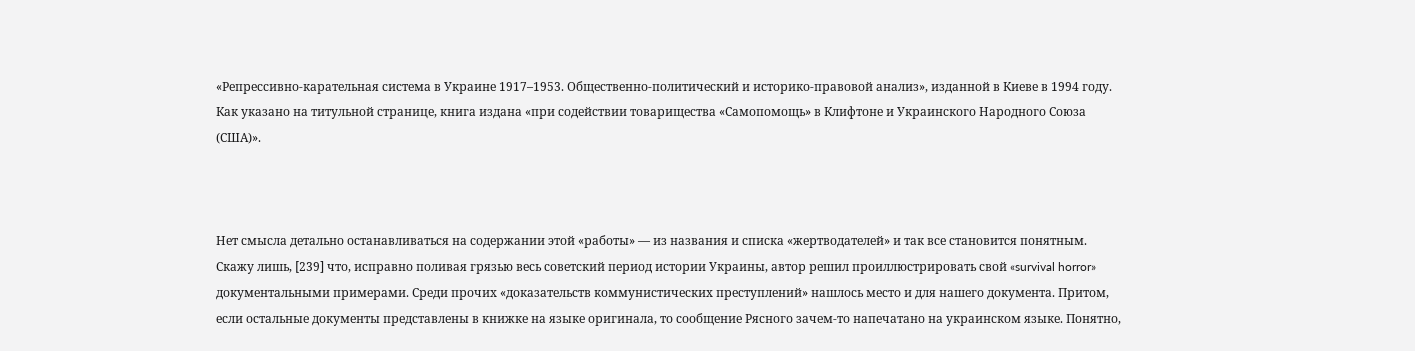«Репрессивно-карательная система в Украине 1917–1953. Общественно-политический и историко-правовой анализ», изданной в Киеве в 1994 году. Как указано на титульной странице, книга издана «при содействии товарищества «Самопомощь» в Клифтоне и Украинского Народного Союза (США)».



Нет смысла детально останавливаться на содержании этой «работы» — из названия и списка «жертводателей» и так все становится понятным. Скажу лишь, [239] что, исправно поливая грязью весь советский период истории Украины, автор решил проиллюстрировать свой «survival horror» документальными примерами. Среди прочих «доказательств коммунистических преступлений» нашлось место и для нашего документа. Притом, если остальные документы представлены в книжке на языке оригинала, то сообщение Рясного зачем-то напечатано на украинском языке. Понятно,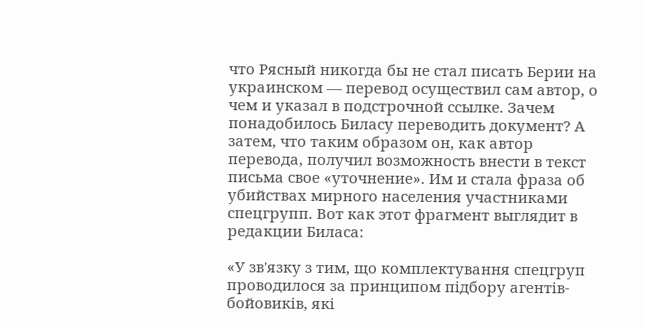что Рясный никогда бы не стал писать Берии на украинском — перевод осуществил сам автор, о чем и указал в подстрочной ссылке. Зачем понадобилось Биласу переводить документ? А затем, что таким образом он, как автор перевода, получил возможность внести в текст письма свое «уточнение». Им и стала фраза об убийствах мирного населения участниками спецгрупп. Вот как этот фрагмент выглядит в редакции Биласа:

«У зв'язку з тим, що комплектування спецгруп проводилося за принципом пiдбору агентiв-бойовикiв, якi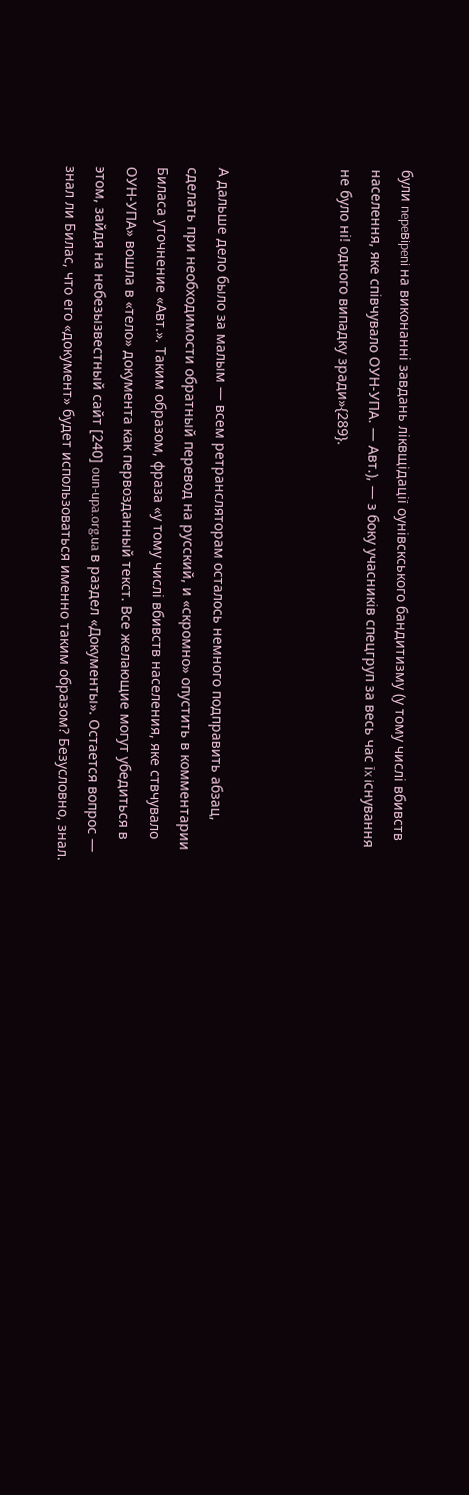були nepeвipeni на виконаннi завдань лiквщiдацiї оунiвскського бандитизму (у тому числi вбивств населення, яке спiвчувало ОУН-УПА. — Авт.), — з боку учасникiв спецгруп за весь час їx iснування не було нi! одного випадку зради»{289}.



А дальше дело было за малым — всем ретрансляторам осталось немного подправить абзац, сделать при необходимости обратный перевод на русский, и «скромно» опустить в комментарии Биласа уточнение «Авт.». Таким образом, фраза «у тому числi вбивств населения, яке ствчувало ОУН-УПА» вошла в «тело» документа как первозданный текст. Все желающие могут убедиться в этом, зайдя на небезызвестный сайт [240] oun-upa.org.ua в раздел «Документы». Остается вопрос — знал ли Билас, что его «документ» будет использоваться именно таким образом? Безусловно, знал.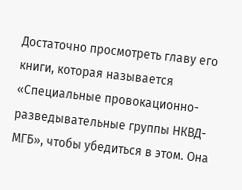Достаточно просмотреть главу его книги, которая называется «Специальные провокационно-разведывательные группы НКВД-МГБ», чтобы убедиться в этом. Она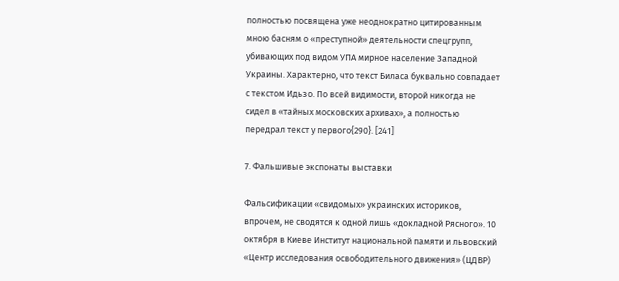полностью посвящена уже неоднократно цитированным мною басням о «преступной» деятельности спецгрупп, убивающих под видом УПА мирное население Западной Украины. Характерно, что текст Биласа буквально совпадает с текстом Идьзо. По всей видимости, второй никогда не сидел в «тайных московских архивах», а полностью передрал текст у первого{290}. [241]

7. Фальшивые экспонаты выставки

Фальсификации «свидомых» украинских историков, впрочем, не сводятся к одной лишь «докладной Рясного». 10 октября в Киеве Институт национальной памяти и львовский «Центр исследования освободительного движения» (ЦДВР)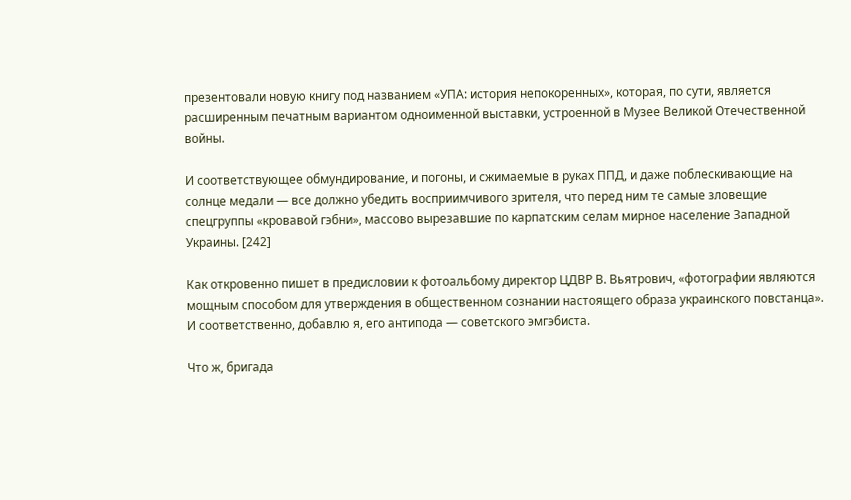презентовали новую книгу под названием «УПА: история непокоренных», которая, по сути, является расширенным печатным вариантом одноименной выставки, устроенной в Музее Великой Отечественной войны.

И соответствующее обмундирование, и погоны, и сжимаемые в руках ППД, и даже поблескивающие на солнце медали — все должно убедить восприимчивого зрителя, что перед ним те самые зловещие спецгруппы «кровавой гэбни», массово вырезавшие по карпатским селам мирное население Западной Украины. [242]

Как откровенно пишет в предисловии к фотоальбому директор ЦДВР В. Вьятрович, «фотографии являются мощным способом для утверждения в общественном сознании настоящего образа украинского повстанца». И соответственно, добавлю я, его антипода — советского эмгэбиста.

Что ж, бригада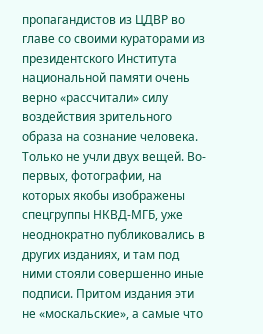пропагандистов из ЦДВР во главе со своими кураторами из президентского Института национальной памяти очень верно «рассчитали» силу воздействия зрительного образа на сознание человека. Только не учли двух вещей. Во-первых, фотографии, на которых якобы изображены спецгруппы НКВД-МГБ, уже неоднократно публиковались в других изданиях, и там под ними стояли совершенно иные подписи. Притом издания эти не «москальские», а самые что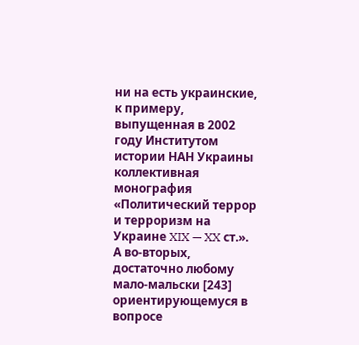ни на есть украинские, к примеру, выпущенная в 2002 году Институтом истории НАН Украины коллективная монография «Политический террор и терроризм на Украине XIX — XX ст.». А во-вторых, достаточно любому мало-мальски [243] ориентирующемуся в вопросе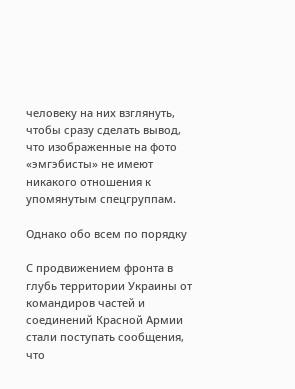человеку на них взглянуть, чтобы сразу сделать вывод, что изображенные на фото «эмгэбисты» не имеют никакого отношения к упомянутым спецгруппам.

Однако обо всем по порядку

С продвижением фронта в глубь территории Украины от командиров частей и соединений Красной Армии стали поступать сообщения, что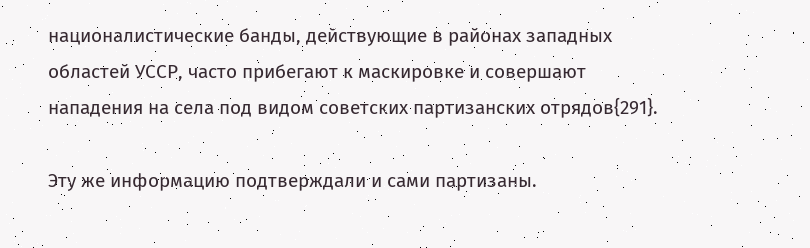националистические банды, действующие в районах западных областей УССР, часто прибегают к маскировке и совершают нападения на села под видом советских партизанских отрядов{291}.

Эту же информацию подтверждали и сами партизаны.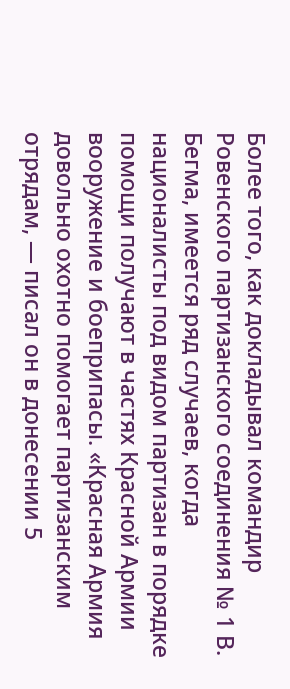Более того, как докладывал командир Ровенского партизанского соединения № 1 В. Бегма, имеется ряд случаев, когда националисты под видом партизан в порядке помощи получают в частях Красной Армии вооружение и боеприпасы. «Красная Армия довольно охотно помогает партизанским отрядам, — писал он в донесении 5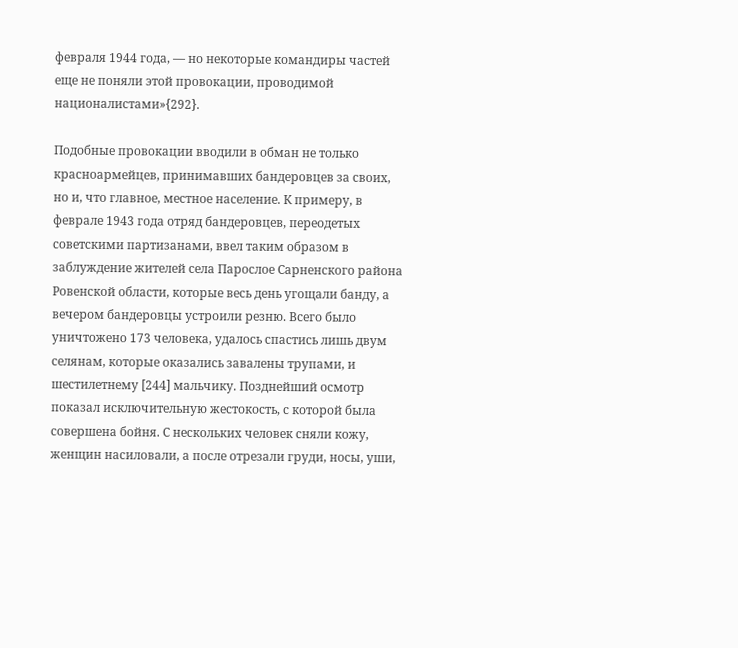февраля 1944 года, — но некоторые командиры частей еще не поняли этой провокации, проводимой националистами»{292}.

Подобные провокации вводили в обман не только красноармейцев, принимавших бандеровцев за своих, но и, что главное, местное население. К примеру, в феврале 1943 года отряд бандеровцев, переодетых советскими партизанами, ввел таким образом в заблуждение жителей села Парослое Сарненского района Ровенской области, которые весь день угощали банду, а вечером бандеровцы устроили резню. Всего было уничтожено 173 человека, удалось спастись лишь двум селянам, которые оказались завалены трупами, и шестилетнему [244] мальчику. Позднейший осмотр показал исключительную жестокость, с которой была совершена бойня. С нескольких человек сняли кожу, женщин насиловали, а после отрезали груди, носы, уши,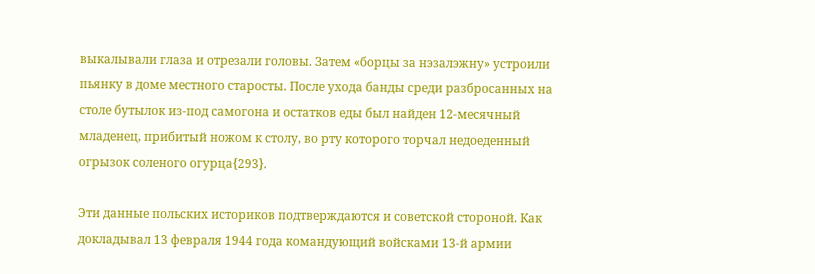выкалывали глаза и отрезали головы. Затем «борцы за нэзалэжну» устроили пьянку в доме местного старосты. После ухода банды среди разбросанных на столе бутылок из-под самогона и остатков еды был найден 12-месячный младенец, прибитый ножом к столу, во рту которого торчал недоеденный огрызок соленого огурца{293}.

Эти данные польских историков подтверждаются и советской стороной. Как докладывал 13 февраля 1944 года командующий войсками 13-й армии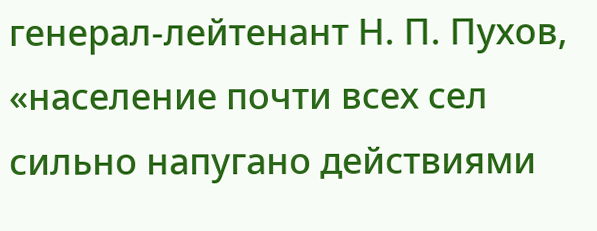генерал-лейтенант Н. П. Пухов, «население почти всех сел сильно напугано действиями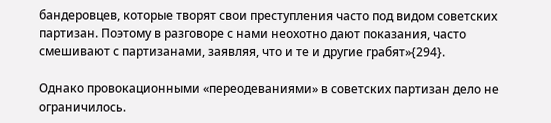бандеровцев, которые творят свои преступления часто под видом советских партизан. Поэтому в разговоре с нами неохотно дают показания, часто смешивают с партизанами, заявляя, что и те и другие грабят»{294}.

Однако провокационными «переодеваниями» в советских партизан дело не ограничилось.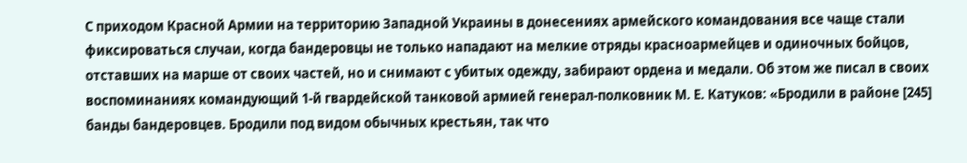С приходом Красной Армии на территорию Западной Украины в донесениях армейского командования все чаще стали фиксироваться случаи, когда бандеровцы не только нападают на мелкие отряды красноармейцев и одиночных бойцов, отставших на марше от своих частей, но и снимают с убитых одежду, забирают ордена и медали. Об этом же писал в своих воспоминаниях командующий 1-й гвардейской танковой армией генерал-полковник М. Е. Катуков: «Бродили в районе [245] банды бандеровцев. Бродили под видом обычных крестьян, так что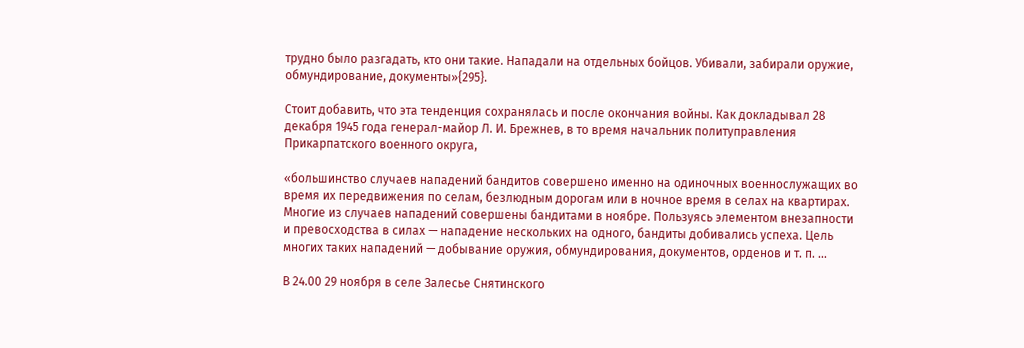трудно было разгадать, кто они такие. Нападали на отдельных бойцов. Убивали, забирали оружие, обмундирование, документы»{295}.

Стоит добавить, что эта тенденция сохранялась и после окончания войны. Как докладывал 28 декабря 1945 года генерал-майор Л. И. Брежнев, в то время начальник политуправления Прикарпатского военного округа,

«большинство случаев нападений бандитов совершено именно на одиночных военнослужащих во время их передвижения по селам, безлюдным дорогам или в ночное время в селах на квартирах. Многие из случаев нападений совершены бандитами в ноябре. Пользуясь элементом внезапности и превосходства в силах — нападение нескольких на одного, бандиты добивались успеха. Цель многих таких нападений — добывание оружия, обмундирования, документов, орденов и т. п. ...

В 24.00 29 ноября в селе Залесье Снятинского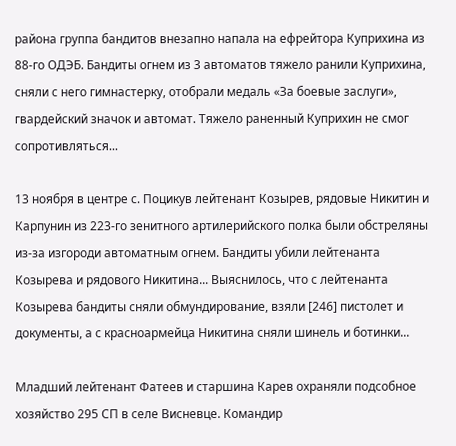района группа бандитов внезапно напала на ефрейтора Куприхина из 88-го ОДЭБ. Бандиты огнем из 3 автоматов тяжело ранили Куприхина, сняли с него гимнастерку, отобрали медаль «За боевые заслуги», гвардейский значок и автомат. Тяжело раненный Куприхин не смог сопротивляться...

13 ноября в центре с. Поцикув лейтенант Козырев, рядовые Никитин и Карпунин из 223-го зенитного артилерийского полка были обстреляны из-за изгороди автоматным огнем. Бандиты убили лейтенанта Козырева и рядового Никитина... Выяснилось, что с лейтенанта Козырева бандиты сняли обмундирование, взяли [246] пистолет и документы, а с красноармейца Никитина сняли шинель и ботинки...

Младший лейтенант Фатеев и старшина Карев охраняли подсобное хозяйство 295 СП в селе Висневце. Командир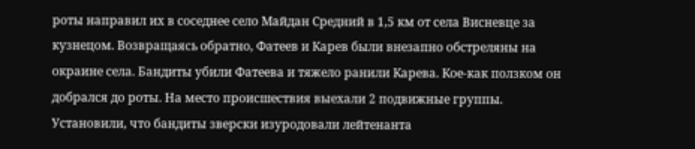роты направил их в соседнее село Майдан Средний в 1,5 км от села Висневце за кузнецом. Возвращаясь обратно, Фатеев и Карев были внезапно обстреляны на окраине села. Бандиты убили Фатеева и тяжело ранили Карева. Кое-как ползком он добрался до роты. На место происшествия выехали 2 подвижные группы. Установили, что бандиты зверски изуродовали лейтенанта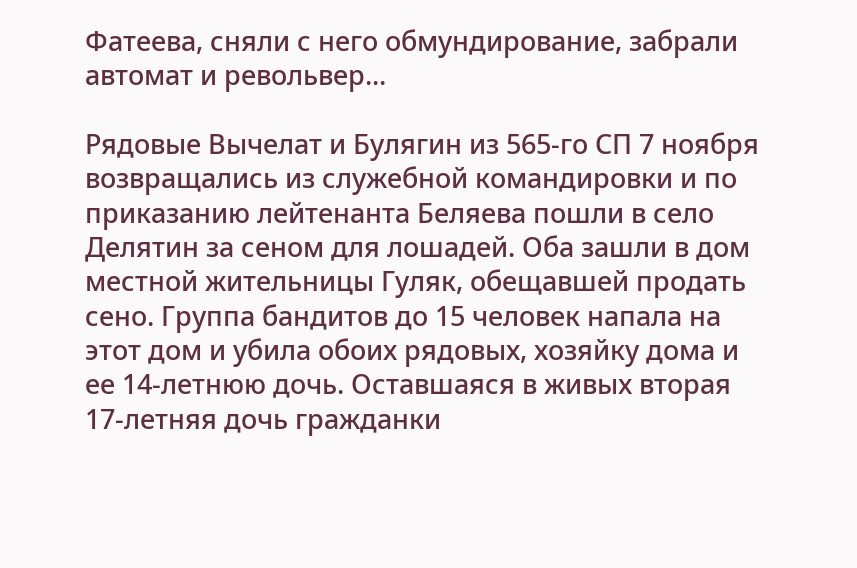Фатеева, сняли с него обмундирование, забрали автомат и револьвер...

Рядовые Вычелат и Булягин из 565-го СП 7 ноября возвращались из служебной командировки и по приказанию лейтенанта Беляева пошли в село Делятин за сеном для лошадей. Оба зашли в дом местной жительницы Гуляк, обещавшей продать сено. Группа бандитов до 15 человек напала на этот дом и убила обоих рядовых, хозяйку дома и ее 14-летнюю дочь. Оставшаяся в живых вторая 17-летняя дочь гражданки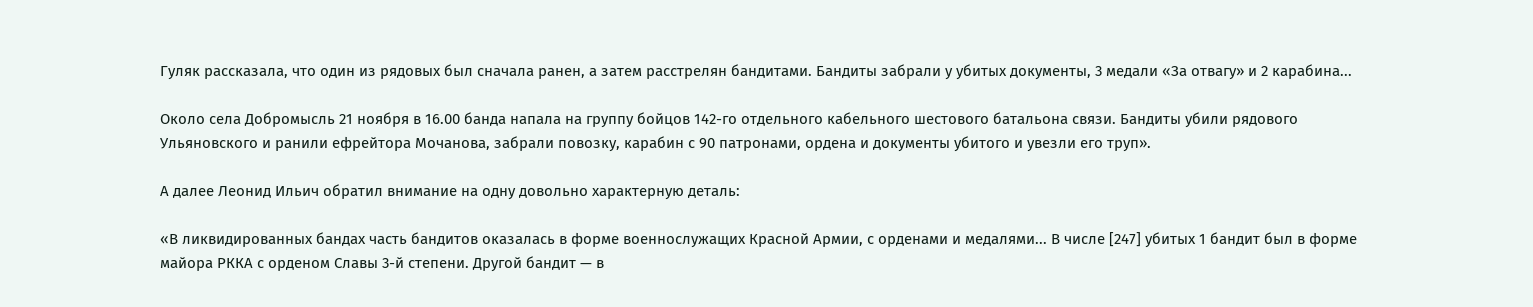Гуляк рассказала, что один из рядовых был сначала ранен, а затем расстрелян бандитами. Бандиты забрали у убитых документы, 3 медали «За отвагу» и 2 карабина...

Около села Добромысль 21 ноября в 16.00 банда напала на группу бойцов 142-го отдельного кабельного шестового батальона связи. Бандиты убили рядового Ульяновского и ранили ефрейтора Мочанова, забрали повозку, карабин с 90 патронами, ордена и документы убитого и увезли его труп».

А далее Леонид Ильич обратил внимание на одну довольно характерную деталь:

«В ликвидированных бандах часть бандитов оказалась в форме военнослужащих Красной Армии, с орденами и медалями... В числе [247] убитых 1 бандит был в форме майора РККА с орденом Славы 3-й степени. Другой бандит — в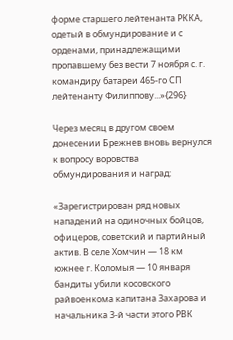форме старшего лейтенанта РККА, одетый в обмундирование и с орденами, принадлежащими пропавшему без вести 7 ноября с. г. командиру батареи 465-го СП лейтенанту Филиппову...»{296}

Через месяц в другом своем донесении Брежнев вновь вернулся к вопросу воровства обмундирования и наград:

«Зарегистрирован ряд новых нападений на одиночных бойцов, офицеров, советский и партийный актив. В селе Хомчин — 18 км южнее г. Коломыя — 10 января бандиты убили косовского райвоенкома капитана Захарова и начальника 3-й части этого РВК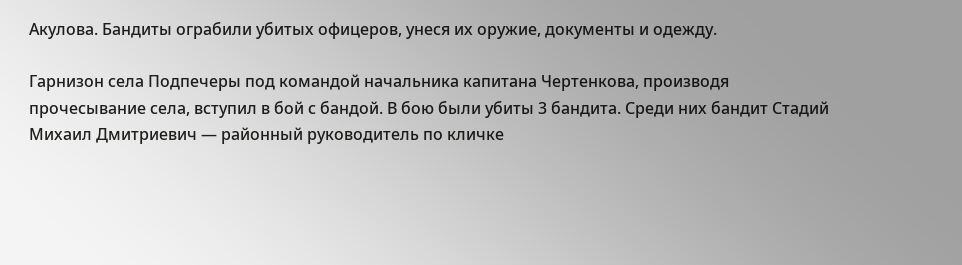Акулова. Бандиты ограбили убитых офицеров, унеся их оружие, документы и одежду.

Гарнизон села Подпечеры под командой начальника капитана Чертенкова, производя прочесывание села, вступил в бой с бандой. В бою были убиты 3 бандита. Среди них бандит Стадий Михаил Дмитриевич — районный руководитель по кличке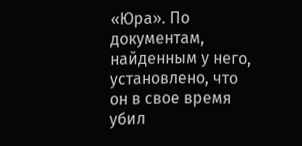«Юра». По документам, найденным у него, установлено, что он в свое время убил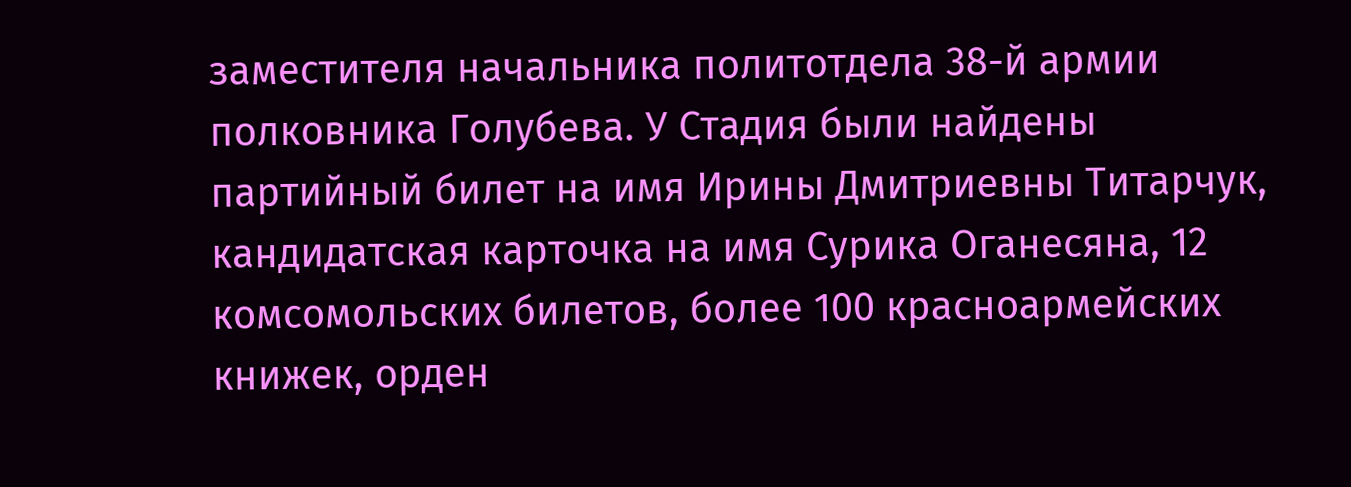заместителя начальника политотдела 38-й армии полковника Голубева. У Стадия были найдены партийный билет на имя Ирины Дмитриевны Титарчук, кандидатская карточка на имя Сурика Оганесяна, 12 комсомольских билетов, более 100 красноармейских книжек, орден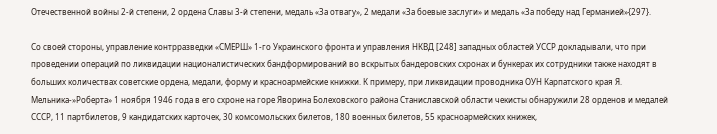Отечественной войны 2-й степени, 2 ордена Славы 3-й степени, медаль «За отвагу», 2 медали «За боевые заслуги» и медаль «За победу над Германией»{297}.

Со своей стороны, управление контрразведки «СМЕРШ» 1-го Украинского фронта и управления НКВД [248] западных областей УССР докладывали, что при проведении операций по ликвидации националистических бандформирований во вскрытых бандеровских схронах и бункерах их сотрудники также находят в больших количествах советские ордена, медали, форму и красноармейские книжки. К примеру, при ликвидации проводника ОУН Карпатского края Я. Мельника-»Роберта» 1 ноября 1946 года в его схроне на горе Яворина Болеховского района Станиславской области чекисты обнаружили 28 орденов и медалей СССР, 11 партбилетов, 9 кандидатских карточек, 30 комсомольских билетов, 180 военных билетов, 55 красноармейских книжек,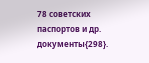78 советских паспортов и др. документы{298}.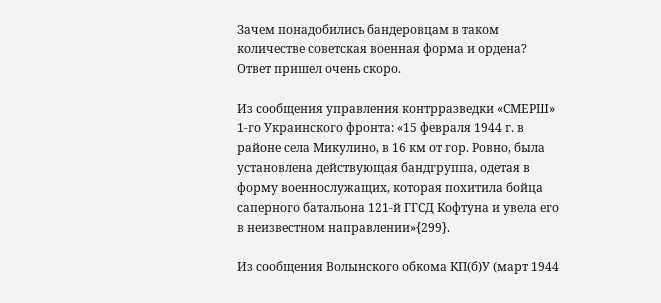Зачем понадобились бандеровцам в таком количестве советская военная форма и ордена? Ответ пришел очень скоро.

Из сообщения управления контрразведки «СМЕРШ» 1-го Украинского фронта: «15 февраля 1944 г. в районе села Микулино, в 16 км от гор. Ровно, была установлена действующая бандгруппа, одетая в форму военнослужащих, которая похитила бойца саперного батальона 121-й ГГСД Кофтуна и увела его в неизвестном направлении»{299}.

Из сообщения Волынского обкома КП(б)У (март 1944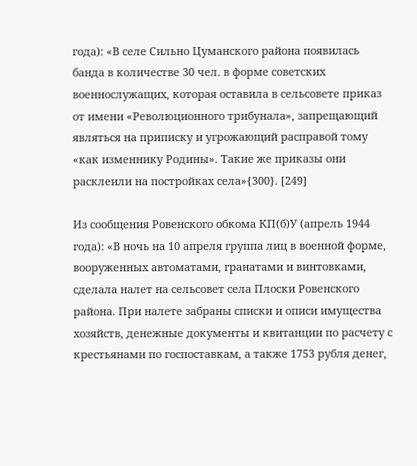года): «В селе Сильно Цуманского района появилась банда в количестве 30 чел. в форме советских военнослужащих, которая оставила в сельсовете приказ от имени «Революционного трибунала», запрещающий являться на приписку и угрожающий расправой тому «как изменнику Родины». Такие же приказы они расклеили на постройках села»{300}. [249]

Из сообщения Ровенского обкома КП(б)У (апрель 1944 года): «В ночь на 10 апреля группа лиц в военной форме, вооруженных автоматами, гранатами и винтовками, сделала налет на сельсовет села Плоски Ровенского района. При налете забраны списки и описи имущества хозяйств, денежные документы и квитанции по расчету с крестьянами по госпоставкам, а также 1753 рубля денег,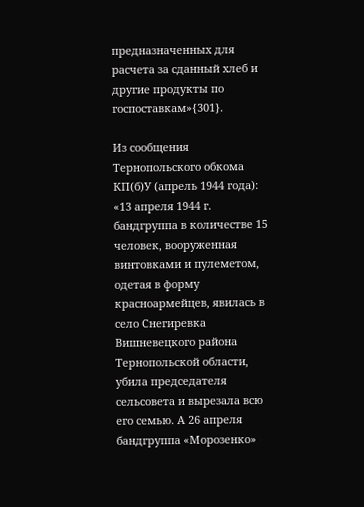предназначенных для расчета за сданный хлеб и другие продукты по госпоставкам»{301}.

Из сообщения Тернопольского обкома КП(б)У (апрель 1944 года): «13 апреля 1944 г. бандгруппа в количестве 15 человек, вооруженная винтовками и пулеметом, одетая в форму красноармейцев, явилась в село Снегиревка Вишневецкого района Тернопольской области, убила председателя сельсовета и вырезала всю его семью. А 26 апреля бандгруппа «Морозенко»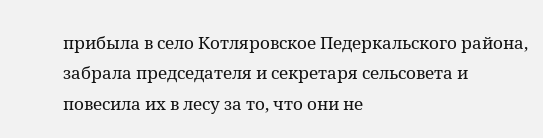прибыла в село Котляровское Педеркальского района, забрала председателя и секретаря сельсовета и повесила их в лесу за то, что они не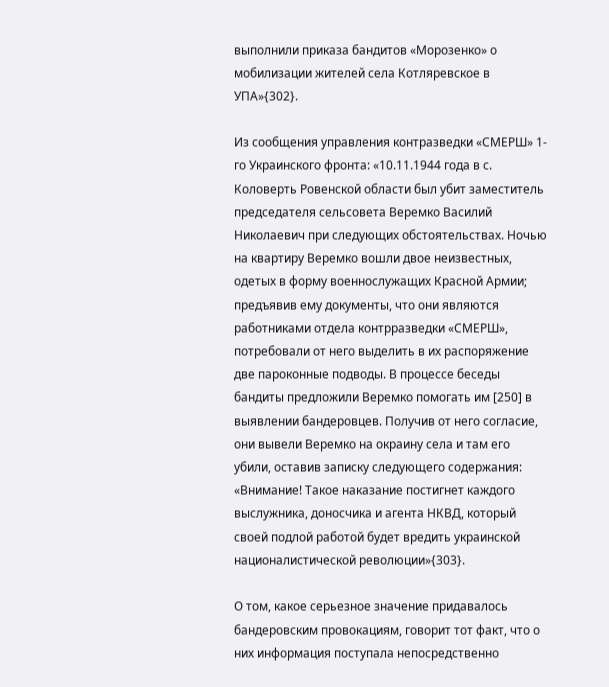выполнили приказа бандитов «Морозенко» о мобилизации жителей села Котляревское в УПА»{302}.

Из сообщения управления контразведки «СМЕРШ» 1-го Украинского фронта: «10.11.1944 года в с. Коловерть Ровенской области был убит заместитель председателя сельсовета Веремко Василий Николаевич при следующих обстоятельствах. Ночью на квартиру Веремко вошли двое неизвестных, одетых в форму военнослужащих Красной Армии; предъявив ему документы, что они являются работниками отдела контрразведки «СМЕРШ», потребовали от него выделить в их распоряжение две пароконные подводы. В процессе беседы бандиты предложили Веремко помогать им [250] в выявлении бандеровцев. Получив от него согласие, они вывели Веремко на окраину села и там его убили, оставив записку следующего содержания: «Внимание! Такое наказание постигнет каждого выслужника, доносчика и агента НКВД, который своей подлой работой будет вредить украинской националистической революции»{303}.

О том, какое серьезное значение придавалось бандеровским провокациям, говорит тот факт, что о них информация поступала непосредственно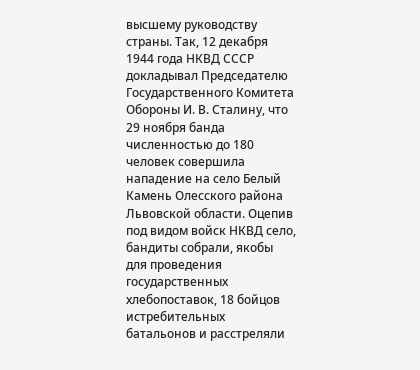высшему руководству страны. Так, 12 декабря 1944 года НКВД СССР докладывал Председателю Государственного Комитета Обороны И. В. Сталину, что 29 ноября банда численностью до 180 человек совершила нападение на село Белый Камень Олесского района Львовской области. Оцепив под видом войск НКВД село, бандиты собрали, якобы для проведения государственных хлебопоставок, 18 бойцов истребительных батальонов и расстреляли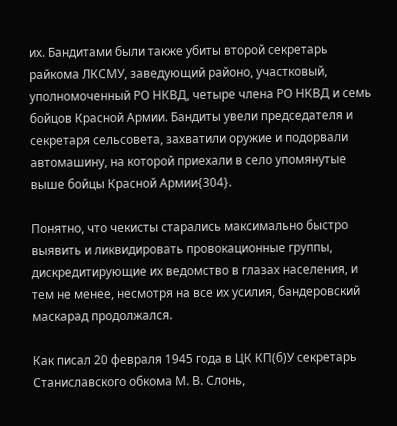их. Бандитами были также убиты второй секретарь райкома ЛКСМУ, заведующий районо, участковый, уполномоченный РО НКВД, четыре члена РО НКВД и семь бойцов Красной Армии. Бандиты увели председателя и секретаря сельсовета, захватили оружие и подорвали автомашину, на которой приехали в село упомянутые выше бойцы Красной Армии{304}.

Понятно, что чекисты старались максимально быстро выявить и ликвидировать провокационные группы, дискредитирующие их ведомство в глазах населения, и тем не менее, несмотря на все их усилия, бандеровский маскарад продолжался.

Как писал 20 февраля 1945 года в ЦК КП(б)У секретарь Станиславского обкома М. В. Слонь,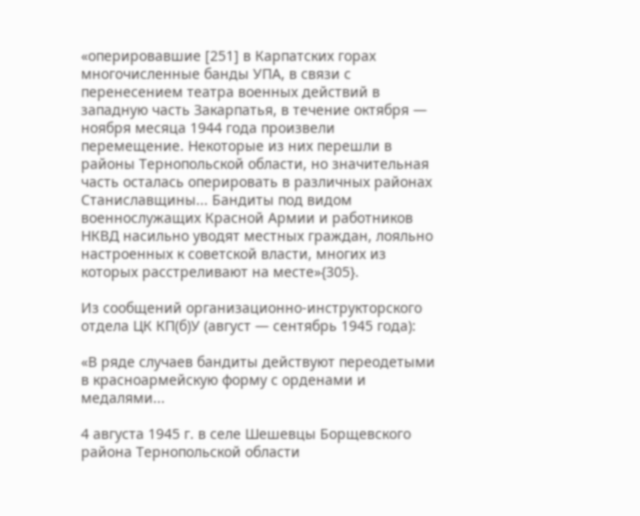«оперировавшие [251] в Карпатских горах многочисленные банды УПА, в связи с перенесением театра военных действий в западную часть Закарпатья, в течение октября — ноября месяца 1944 года произвели перемещение. Некоторые из них перешли в районы Тернопольской области, но значительная часть осталась оперировать в различных районах Станиславщины... Бандиты под видом военнослужащих Красной Армии и работников НКВД насильно уводят местных граждан, лояльно настроенных к советской власти, многих из которых расстреливают на месте»{305}.

Из сообщений организационно-инструкторского отдела ЦК КП(б)У (август — сентябрь 1945 года):

«В ряде случаев бандиты действуют переодетыми в красноармейскую форму с орденами и медалями...

4 августа 1945 г. в селе Шешевцы Борщевского района Тернопольской области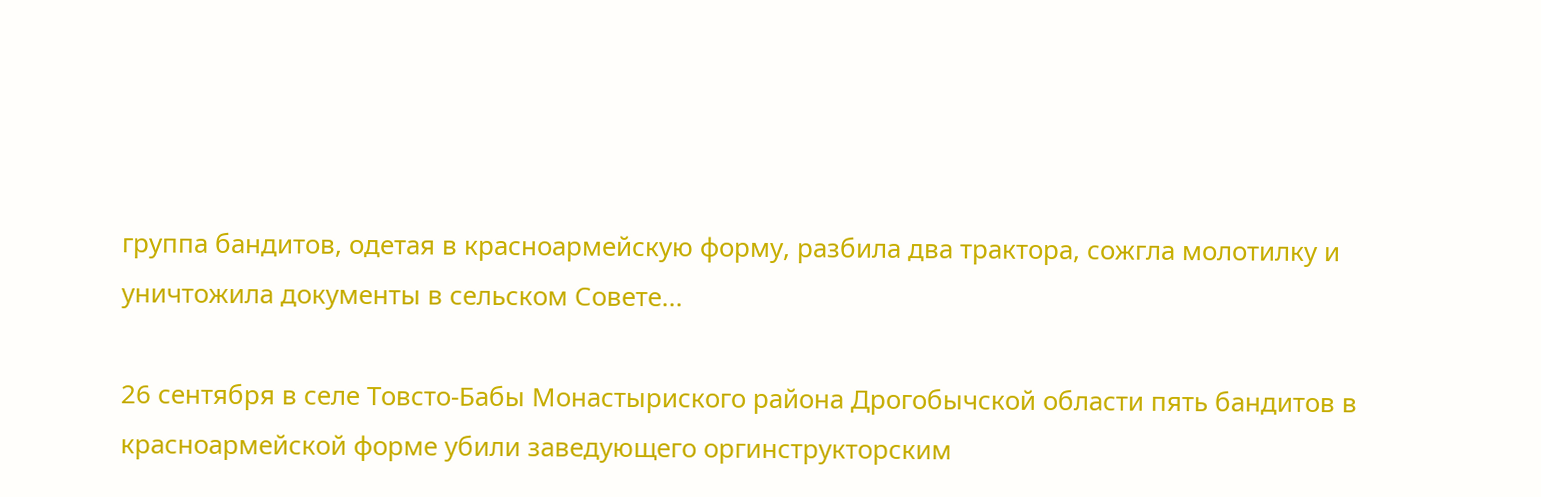группа бандитов, одетая в красноармейскую форму, разбила два трактора, сожгла молотилку и уничтожила документы в сельском Совете...

26 сентября в селе Товсто-Бабы Монастыриского района Дрогобычской области пять бандитов в красноармейской форме убили заведующего оргинструкторским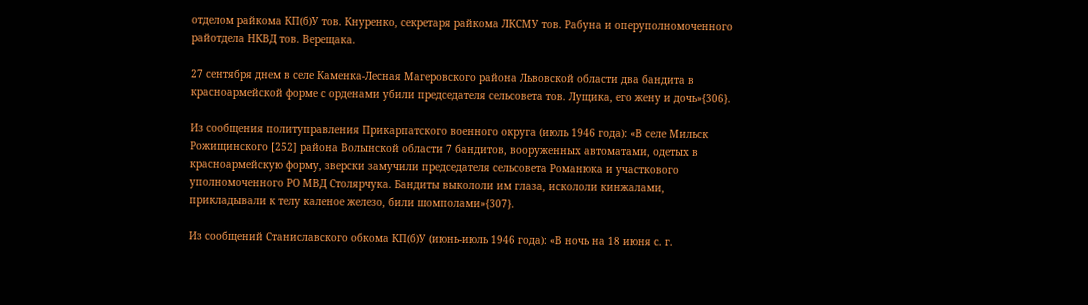отделом райкома КП(б)У тов. Кнуренко, секретаря райкома ЛКСМУ тов. Рабуна и оперуполномоченного райотдела НКВД тов. Верещака.

27 сентября днем в селе Каменка-Лесная Магеровского района Львовской области два бандита в красноармейской форме с орденами убили председателя сельсовета тов. Лущика, его жену и дочь»{306}.

Из сообщения политуправления Прикарпатского военного округа (июль 1946 года): «В селе Мильск Рожищинского [252] района Волынской области 7 бандитов, вооруженных автоматами, одетых в красноармейскую форму, зверски замучили председателя сельсовета Романюка и участкового уполномоченного РО МВД Столярчука. Бандиты выкололи им глаза, искололи кинжалами, прикладывали к телу каленое железо, били шомполами»{307}.

Из сообщений Станиславского обкома КП(б)У (июнь-июль 1946 года): «В ночь на 18 июня с. г.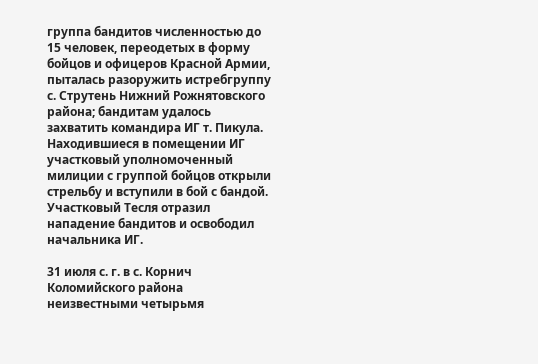группа бандитов численностью до 15 человек, переодетых в форму бойцов и офицеров Красной Армии, пыталась разоружить истребгруппу с. Струтень Нижний Рожнятовского района; бандитам удалось захватить командира ИГ т. Пикула. Находившиеся в помещении ИГ участковый уполномоченный милиции с группой бойцов открыли стрельбу и вступили в бой с бандой. Участковый Тесля отразил нападение бандитов и освободил начальника ИГ.

31 июля с. г. в с. Корнич Коломийского района неизвестными четырьмя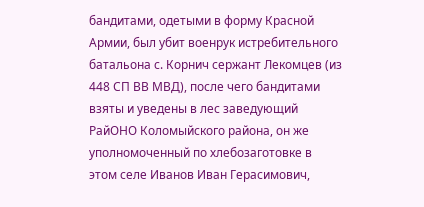бандитами, одетыми в форму Красной Армии, был убит военрук истребительного батальона с. Корнич сержант Лекомцев (из 448 СП ВВ МВД), после чего бандитами взяты и уведены в лес заведующий РайОНО Коломыйского района, он же уполномоченный по хлебозаготовке в этом селе Иванов Иван Герасимович,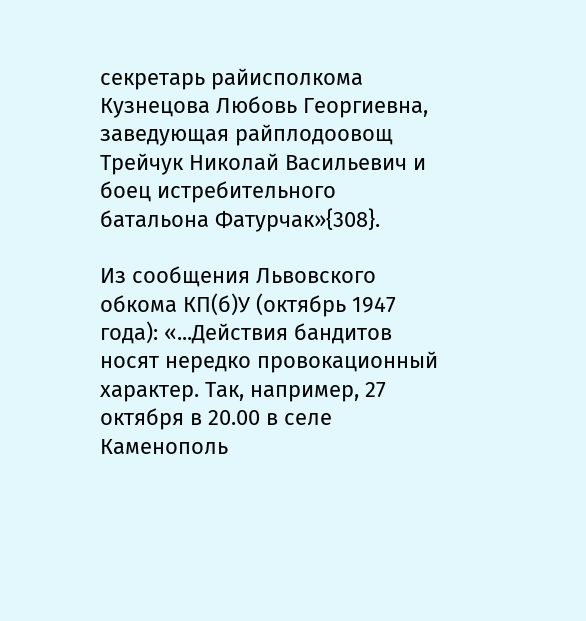секретарь райисполкома Кузнецова Любовь Георгиевна, заведующая райплодоовощ Трейчук Николай Васильевич и боец истребительного батальона Фатурчак»{308}.

Из сообщения Львовского обкома КП(б)У (октябрь 1947 года): «...Действия бандитов носят нередко провокационный характер. Так, например, 27 октября в 20.00 в селе Каменополь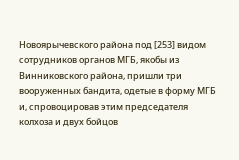Новоярычевского района под [253] видом сотрудников органов МГБ, якобы из Винниковского района, пришли три вооруженных бандита, одетые в форму МГБ и, спровоцировав этим председателя колхоза и двух бойцов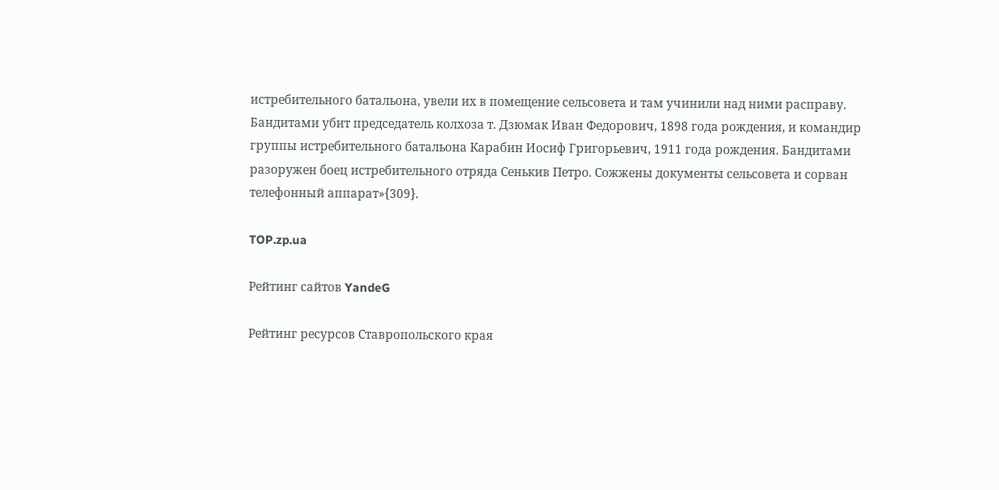истребительного батальона, увели их в помещение сельсовета и там учинили над ними расправу. Бандитами убит председатель колхоза т. Дзюмак Иван Федорович, 1898 года рождения, и командир группы истребительного батальона Карабин Иосиф Григорьевич, 1911 года рождения. Бандитами разоружен боец истребительного отряда Сенькив Петро. Сожжены документы сельсовета и сорван телефонный аппарат»{309}.

TOP.zp.ua

Рейтинг сайтов YandeG

Рейтинг ресурсов Ставропольского края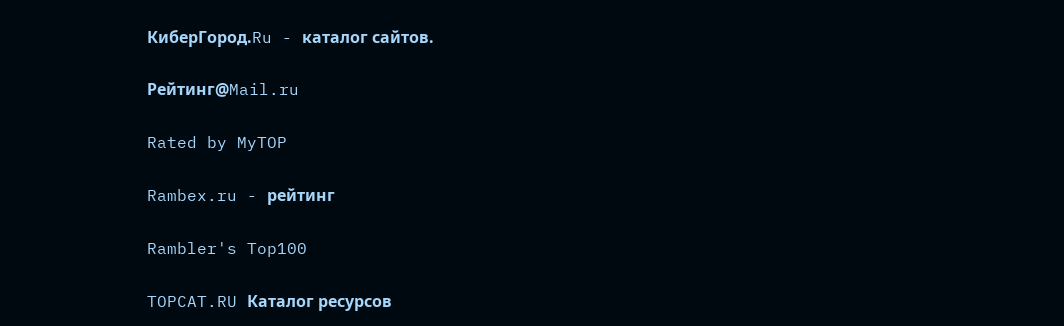КиберГород.Ru - каталог сайтов.

Рейтинг@Mail.ru

Rated by MyTOP

Rambex.ru - рейтинг

Rambler's Top100

TOPCAT.RU Каталог ресурсов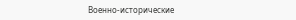Военно-исторические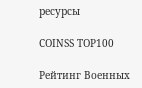ресурсы

COINSS TOP100

Рейтинг Военных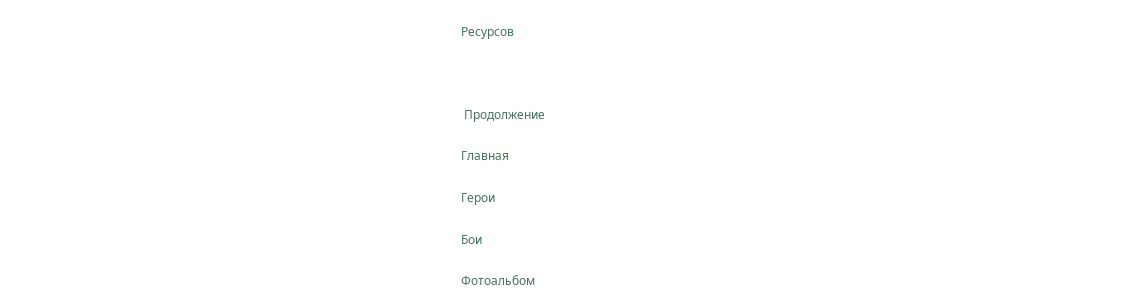Ресурсов



 Продолжение

Главная

Герои

Бои

Фотоальбом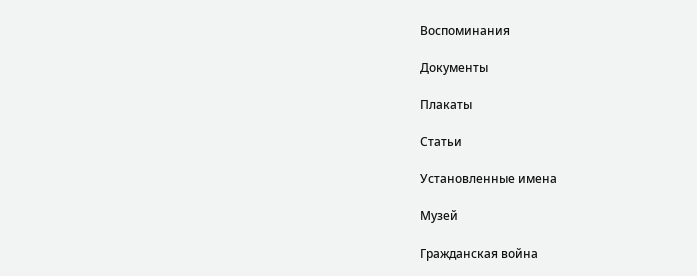Воспоминания

Документы

Плакаты

Статьи

Установленные имена

Музей

Гражданская война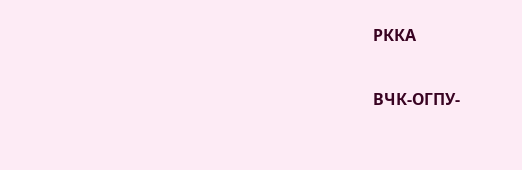РККА

ВЧК-ОГПУ-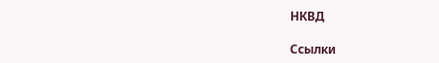НКВД

Ссылки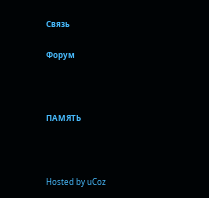Связь

Форум



ПАМЯТЬ



Hosted by uCoz